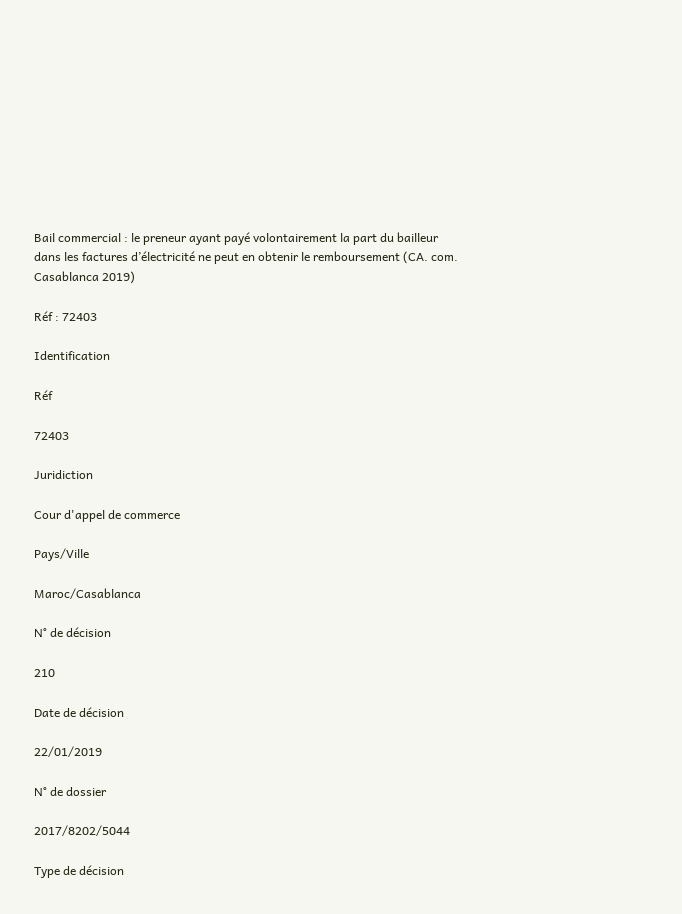Bail commercial : le preneur ayant payé volontairement la part du bailleur dans les factures d’électricité ne peut en obtenir le remboursement (CA. com. Casablanca 2019)

Réf : 72403

Identification

Réf

72403

Juridiction

Cour d'appel de commerce

Pays/Ville

Maroc/Casablanca

N° de décision

210

Date de décision

22/01/2019

N° de dossier

2017/8202/5044

Type de décision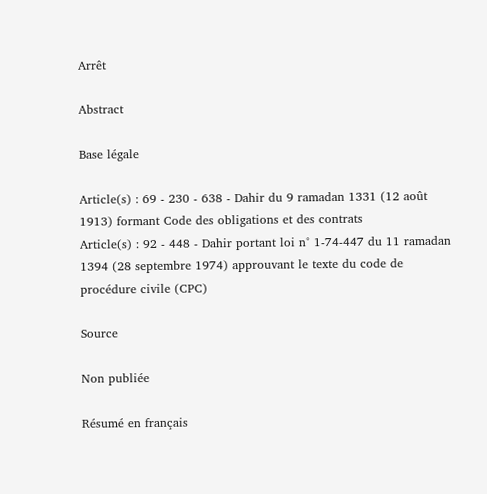Arrêt

Abstract

Base légale

Article(s) : 69 - 230 - 638 - Dahir du 9 ramadan 1331 (12 août 1913) formant Code des obligations et des contrats
Article(s) : 92 - 448 - Dahir portant loi n° 1-74-447 du 11 ramadan 1394 (28 septembre 1974) approuvant le texte du code de procédure civile (CPC)

Source

Non publiée

Résumé en français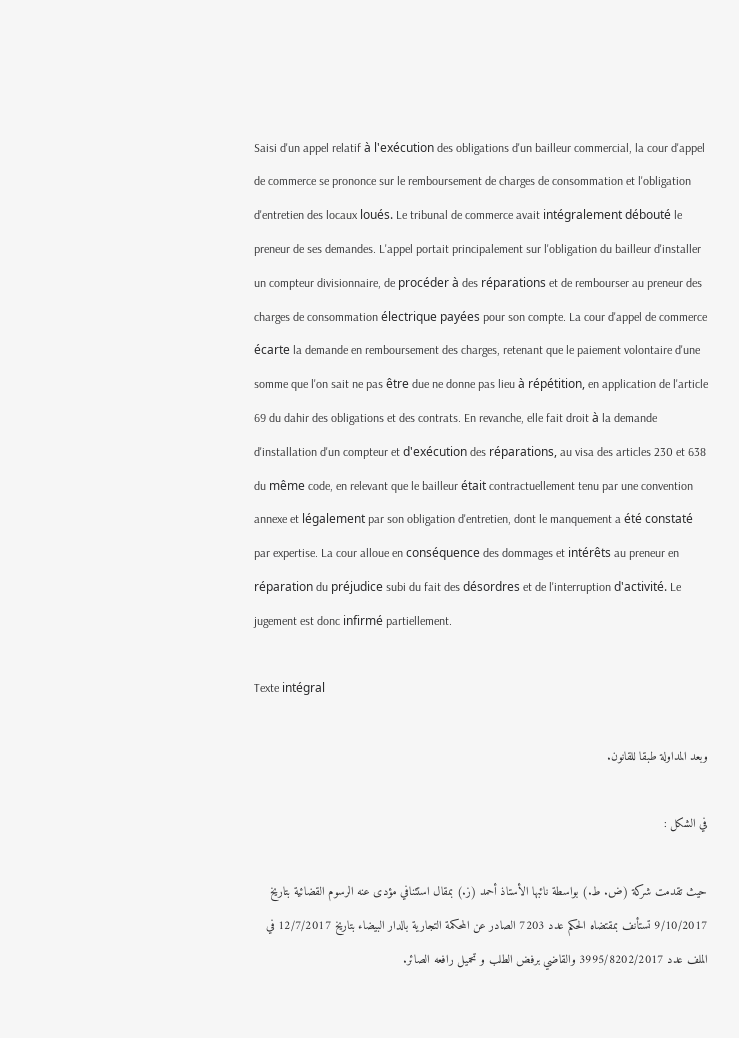Saisi d'un appel relatif à l'exécution des obligations d'un bailleur commercial, la cour d'appel de commerce se prononce sur le remboursement de charges de consommation et l'obligation d'entretien des locaux loués. Le tribunal de commerce avait intégralement débouté le preneur de ses demandes. L'appel portait principalement sur l'obligation du bailleur d'installer un compteur divisionnaire, de procéder à des réparations et de rembourser au preneur des charges de consommation électrique payées pour son compte. La cour d'appel de commerce écarte la demande en remboursement des charges, retenant que le paiement volontaire d'une somme que l'on sait ne pas être due ne donne pas lieu à répétition, en application de l'article 69 du dahir des obligations et des contrats. En revanche, elle fait droit à la demande d'installation d'un compteur et d'exécution des réparations, au visa des articles 230 et 638 du même code, en relevant que le bailleur était contractuellement tenu par une convention annexe et légalement par son obligation d'entretien, dont le manquement a été constaté par expertise. La cour alloue en conséquence des dommages et intérêts au preneur en réparation du préjudice subi du fait des désordres et de l'interruption d'activité. Le jugement est donc infirmé partiellement.

Texte intégral

وبعد المداولة طبقا للقانون.

في الشكل :

حيث تقدمت شركة (ض. ط.) بواسطة نائبها الأستاذ أحمد (ز.) بمقال استئنافي مؤدى عنه الرسوم القضائية بتاريخ 9/10/2017 تستأنف بمقتضاه الحكم عدد 7203 الصادر عن المحكمة التجارية بالدار البيضاء بتاريخ 12/7/2017 في الملف عدد 3995/8202/2017 والقاضي برفض الطلب و تحميل رافعه الصائر.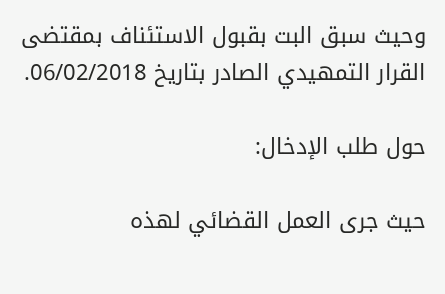وحيث سبق البت بقبول الاستئناف بمقتضى القرار التمهيدي الصادر بتاريخ 06/02/2018.

حول طلب الإدخال:

حيث جرى العمل القضائي لهذه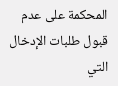المحكمة على عدم قبول طلبات الإدخال التي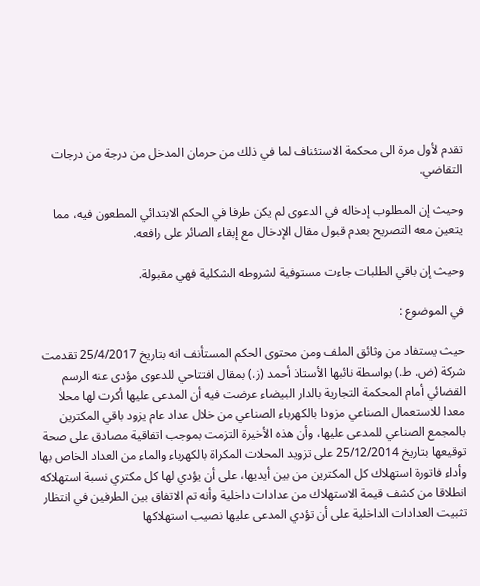تقدم لأول مرة الى محكمة الاستئناف لما في ذلك من حرمان المدخل من درجة من درجات التقاضي.

وحيث إن المطلوب إدخاله في الدعوى لم يكن طرفا في الحكم الابتدائي المطعون فيه، مما يتعين معه التصريح بعدم قبول مقال الإدخال مع إبقاء الصائر على رافعه.

وحيث إن باقي الطلبات جاءت مستوفية لشروطه الشكلية فهي مقبولة.

في الموضوع :

حيث يستفاد من وثائق الملف ومن محتوى الحكم المستأنف انه بتاريخ 25/4/2017 تقدمت شركة (ض. ط.) بواسطة نائبها الأستاذ أحمد (ز.) بمقال افتتاحي للدعوى مؤدى عنه الرسم القضائي أمام المحكمة التجارية بالدار البيضاء عرضت فيه أن المدعى عليها أكرت لها محلا معدا للاستعمال الصناعي مزودا بالكهرباء الصناعي من خلال عداد عام يزود باقي المكترين بالمجمع الصناعي للمدعى عليها، وأن هذه الأخيرة التزمت بموجب اتفاقية مصادق على صحة توقيعها بتاريخ 25/12/2014 على تزويد المحلات المكراة بالكهرباء والماء من العداد الخاص بها وأداء فاتورة استهلاك كل المكترين من بين أيديها، على أن يؤدي لها كل مكتري نسبة استهلاكه انطلاقا من كشف قيمة الاستهلاك من عدادات داخلية وأنه تم الاتفاق بين الطرفين في انتظار تثبيت العدادات الداخلية على أن تؤدي المدعى عليها نصيب استهلاكها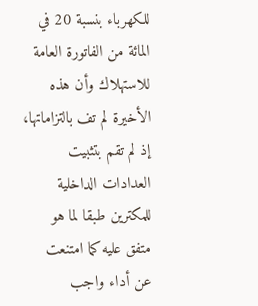للكهرباء بنسبة 20 في المائة من الفاتورة العامة للاستهلاك وأن هذه الأخيرة لم تف بالتزاماتها، إذ لم تقم بتثبيت العدادات الداخلية للمكترين طبقا لما هو متفق عليه كما امتنعت عن أداء واجب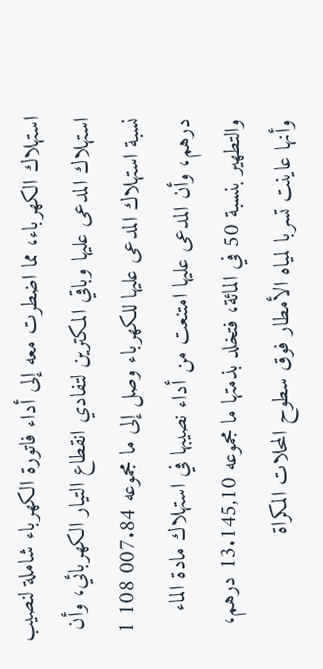استهلاك الكهرباء، مما اضطرت معه إلى أداء فاتورة الكهرباء شاملة لنصيب استهلاك المدعى عليها وباقي المكترين لتفادي انقطاع التيار الكهربائي، وأن نسبة استهلاك المدعى عليها للكهرباء وصل إلى ما مجموعه 007.84 108 1 درهم، وأن المدعى عليها امتنعت من أداء نصيبها في استهلاك مادة الماء والتطهير بنسبة 50 في المائة، فتخلد بذمتها ما مجموعه 13.145,10 درهم، وأنها عاينت تسربا لمياه الأمطار فوق سطوح المحلات المكراة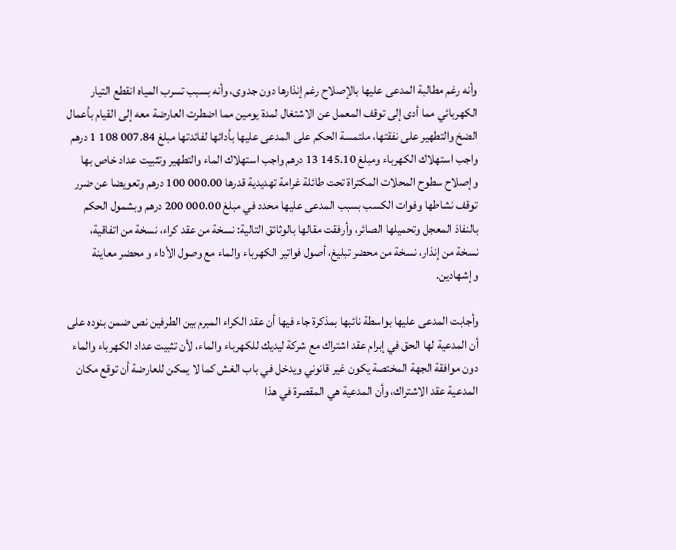وأنه رغم مطالبة المدعى عليها بالإصلاح رغم إنذارها دون جدوى، وأنه بسبب تسرب المياه انقطع التيار الكهربائي مما أدى إلى توقف المعمل عن الاشتغال لمدة يومين مما اضطرت العارضة معه إلى القيام بأعمال الضخ والتطهير على نفقتها، ملتمسة الحكم على المدعى عليها بأدائها لفائدتها مبلغ 007.84 108 1 درهم واجب استهلاك الكهرباء ومبلغ 145.10 13 درهم واجب استهلاك الماء والتطهير وتثبيت عداد خاص بها وإصلاح سطوح المحلات المكتراة تحت طائلة غرامة تهديدية قدرها 000.00 100 درهم وتعويضا عن ضرر توقف نشاطها وفوات الكسب بسبب المدعى عليها محدد في مبلغ 000.00 200 درهم وبشمول الحكم بالنفاذ المعجل وتحميلها الصائر، وأرفقت مقالها بالوثائق التالية: نسخة من عقد كراء، نسخة من اتفاقية، نسخة من إنذار، نسخة من محضر تبليغ، أصول فواتير الكهرباء والماء مع وصول الأداء و محضر معاينة وإشهادين.

وأجابت المدعى عليها بواسطة نائبها بمذكرة جاء فيها أن عقد الكراء المبرم بين الطرفين نص ضمن بنوده على أن المدعية لها الحق في إبرام عقد اشتراك مع شركة ليديك للكهرباء والماء، لأن تثبيت عداد الكهرباء والماء دون موافقة الجهة المختصة يكون غير قانوني ويدخل في باب الغش كما لا يمكن للعارضة أن توقع مكان المدعية عقد الاشتراك، وأن المدعية هي المقصرة في هذا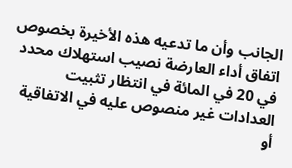الجانب وأن ما تدعيه هذه الأخيرة بخصوص اتفاق أداء العارضة نصيب استهلاك محدد في 20 في المائة في انتظار تثبيت العدادات غير منصوص عليه في الاتفاقية أو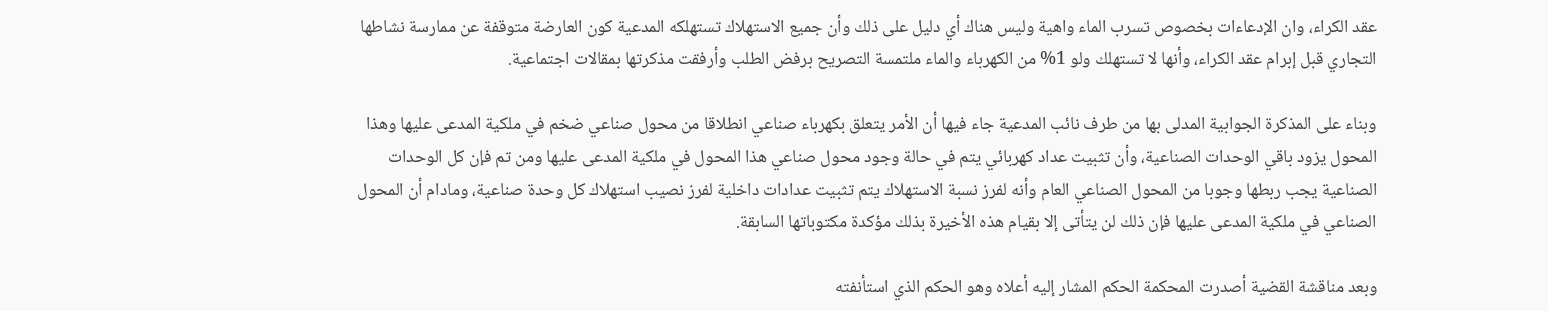عقد الكراء، وان الإدعاءات بخصوص تسرب الماء واهية وليس هناك أي دليل على ذلك وأن جميع الاستهلاك تستهلكه المدعية كون العارضة متوقفة عن ممارسة نشاطها التجاري قبل إبرام عقد الكراء، وأنها لا تستهلك ولو 1% من الكهرباء والماء ملتمسة التصريح برفض الطلب وأرفقت مذكرتها بمقالات اجتماعية.

وبناء على المذكرة الجوابية المدلى بها من طرف نائب المدعية جاء فيها أن الأمر يتعلق بكهرباء صناعي انطلاقا من محول صناعي ضخم في ملكية المدعى عليها وهذا المحول يزود باقي الوحدات الصناعية، وأن تثبيت عداد كهربائي يتم في حالة وجود محول صناعي هذا المحول في ملكية المدعى عليها ومن تم فإن كل الوحدات الصناعية يجب ربطها وجوبا من المحول الصناعي العام وأنه لفرز نسبة الاستهلاك يتم تثبيت عدادات داخلية لفرز نصيب استهلاك كل وحدة صناعية، ومادام أن المحول الصناعي في ملكية المدعى عليها فإن ذلك لن يتأتى إلا بقيام هذه الأخيرة بذلك مؤكدة مكتوباتها السابقة.

وبعد مناقشة القضية أصدرت المحكمة الحكم المشار إليه أعلاه وهو الحكم الذي استأنفته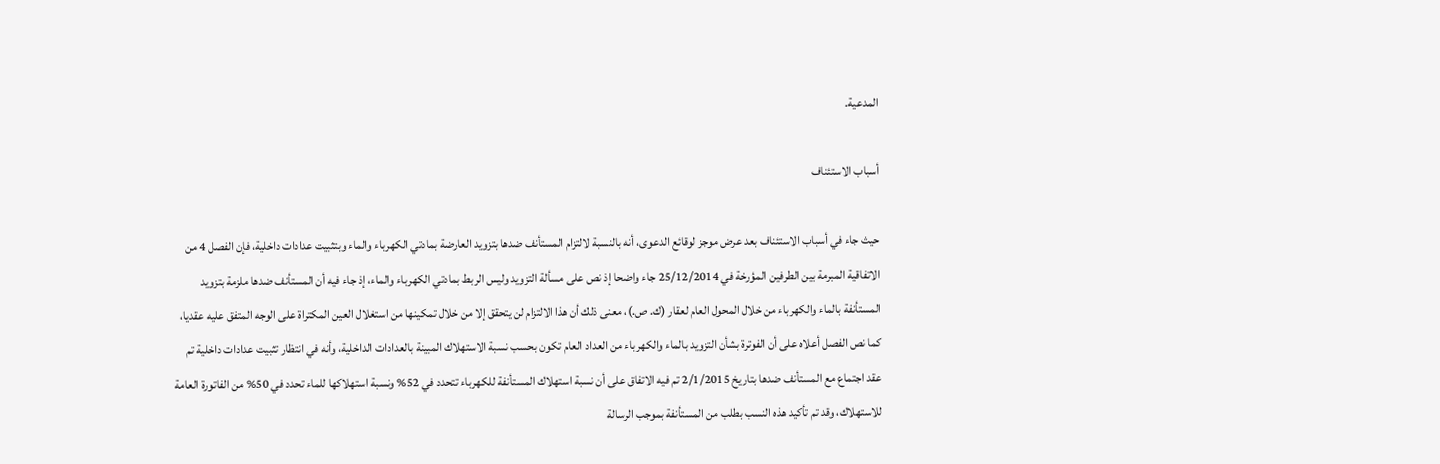المدعية.

أسباب الاستئناف

حيث جاء في أسباب الاستئناف بعد عرض موجز لوقائع الدعوى، أنه بالنسبة لالتزام المستأنف ضدها بتزويد العارضة بمادتي الكهرباء والماء وبتثبيت عدادات داخلية، فإن الفصل 4 من الاتفاقية المبرمة بين الطرفين المؤرخة في 25/12/2014 جاء واضحا إذ نص على مسألة التزويد وليس الربط بمادتي الكهرباء والماء، إذ جاء فيه أن المستأنف ضدها ملزمة بتزويد المستأنفة بالماء والكهرباء من خلال المحول العام لعقار (ك. ص.)، معنى ذلك أن هذا الالتزام لن يتحقق إلا من خلال تمكينها من استغلال العين المكتراة على الوجه المتفق عليه عقديا، كما نص الفصل أعلاه على أن الفوترة بشأن التزويد بالماء والكهرباء من العداد العام تكون بحسب نسبة الاستهلاك المبينة بالعدادات الداخلية، وأنه في انتظار تثبيت عدادات داخلية تم عقد اجتماع مع المستأنف ضدها بتاريخ 2/1/2015 تم فيه الاتفاق على أن نسبة استهلاك المستأنفة للكهرباء تتحدد في 52% ونسبة استهلاكها للماء تحدد في 50% من الفاتورة العامة للاستهلاك، وقد تم تأكيد هذه النسب بطلب من المستأنفة بموجب الرسالة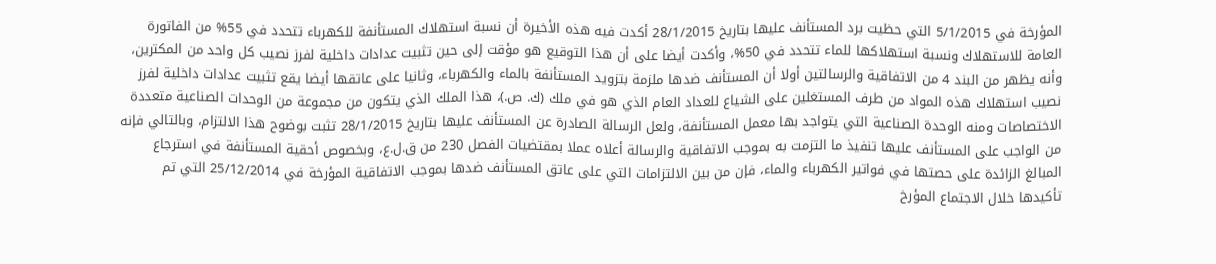المؤرخة في 5/1/2015 التي حظيت برد المستأنف عليها بتاريخ 28/1/2015 أكدت فيه هذه الأخيرة أن نسبة استهلاك المستأنفة للكهرباء تتحدد في 55% من الفاتورة العامة للاستهلاك ونسبة استهلاكها للماء تتحدد في 50%، وأكدت أيضا على أن هذا التوقيع هو مؤقت إلى حين تثبيت عدادات داخلية لفرز نصيب كل واحد من المكترين، وأنه يظهر من البند 4 من الاتفاقية والرسالتين أولا أن المستأنف ضدها ملزمة بتزويد المستأنفة بالماء والكهرباء، وثانيا على عاتقها أيضا يقع تثبيت عدادات داخلية لفرز نصيب استهلاك هذه المواد من طرف المستغلين على الشياع للعداد العام الذي هو في ملك (ك. ص.)، هذا الملك الذي يتكون من مجموعة من الوحدات الصناعية متعددة الاختصاصات ومنه الوحدة الصناعية التي يتواجد بها معمل المستأنفة، ولعل الرسالة الصادرة عن المستأنف عليها بتاريخ 28/1/2015 تثبت بوضوح هذا الالتزام، وبالتالي فإنه من الواجب على المستأنف عليها تنفيذ ما التزمت به بموجب الاتفاقية والرسالة أعلاه عملا بمقتضيات الفصل 230 من ق.ل.ع، وبخصوص أحقية المستأنفة في استرجاع المبالغ الزائدة على حصتها في فواتير الكهرباء والماء، فإن من بين الالتزامات التي على عاتق المستأنف ضدها بموجب الاتفاقية المؤرخة في 25/12/2014 التي تم تأكيدها خلال الاجتماع المؤرخ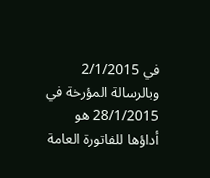في 2/1/2015 وبالرسالة المؤرخة في 28/1/2015 هو أداؤها للفاتورة العامة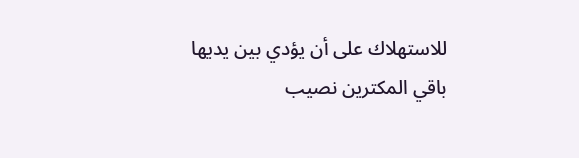للاستهلاك على أن يؤدي بين يديها باقي المكترين نصيب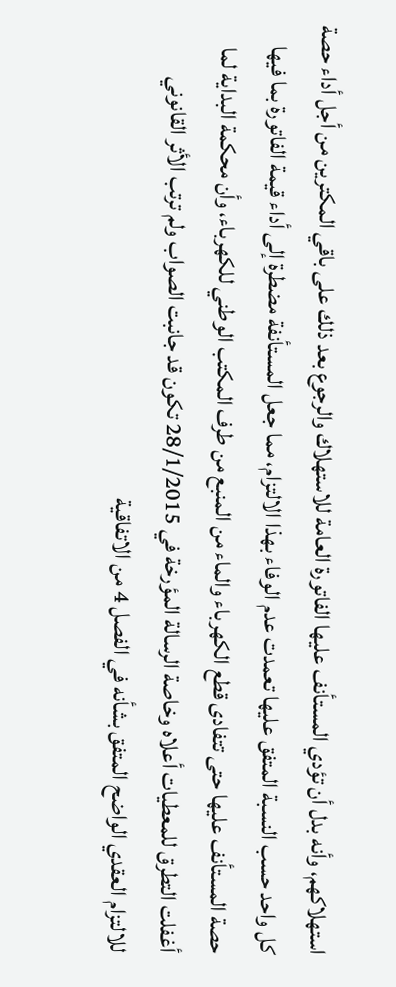استهلاكهم، وأنه بدل أن تؤدي المستأنف عليها الفاتورة العامة للاستهلاك والرجوع بعد ذلك على باقي المكترين من أجل أداء حصة كل واحد حسب النسبة المتفق عليها تعمدت عدم الوفاء بهذا الالتزام، مما جعل المستأنفة مضطرة إلى أداء قيمة الفاتورة بما فيها حصة المستأنف عليها حتى تتفادى قطع الكهرباء والماء من المنبع من طرف المكتب الوطني للكهرباء، وأن محكمة البداية لما أغفلت التطرق للمعطيات أعلاه وخاصة الرسالة المؤرخة في 28/1/2015 تكون قد جانبت الصواب ولم ترتب الأثر القانوني للالتزام العقدي الواضح المتفق بشأنه في الفصل 4 من الاتفاقية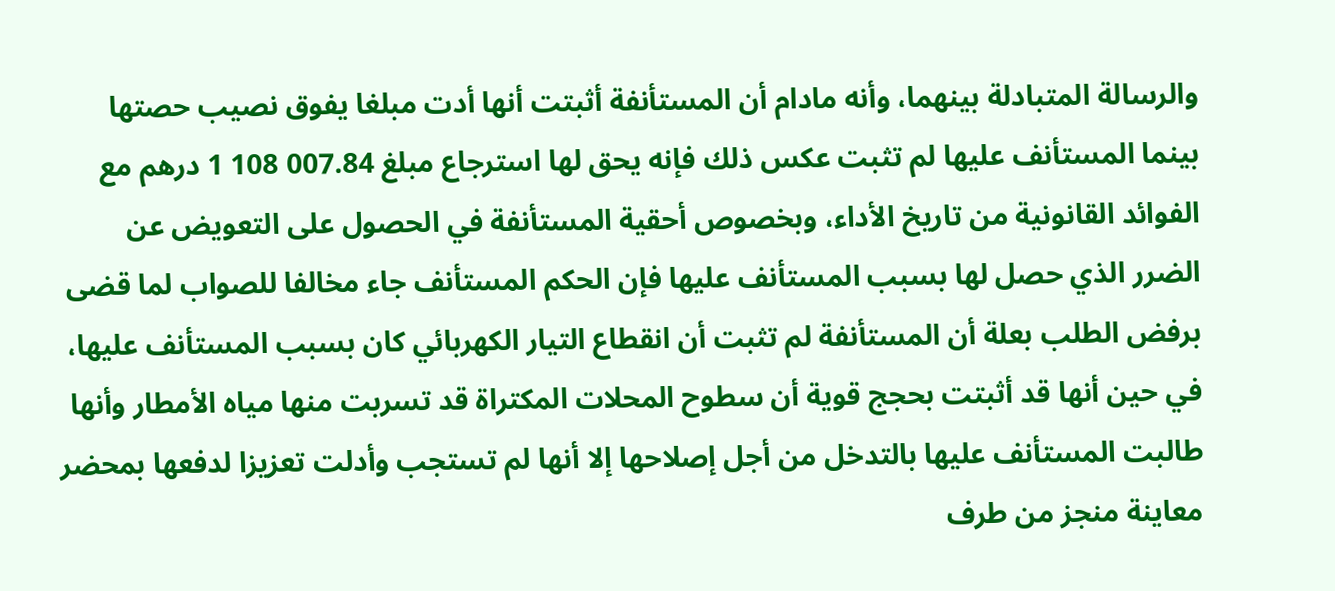والرسالة المتبادلة بينهما، وأنه مادام أن المستأنفة أثبتت أنها أدت مبلغا يفوق نصيب حصتها بينما المستأنف عليها لم تثبت عكس ذلك فإنه يحق لها استرجاع مبلغ 007.84 108 1 درهم مع الفوائد القانونية من تاريخ الأداء، وبخصوص أحقية المستأنفة في الحصول على التعويض عن الضرر الذي حصل لها بسبب المستأنف عليها فإن الحكم المستأنف جاء مخالفا للصواب لما قضى برفض الطلب بعلة أن المستأنفة لم تثبت أن انقطاع التيار الكهربائي كان بسبب المستأنف عليها، في حين أنها قد أثبتت بحجج قوية أن سطوح المحلات المكتراة قد تسربت منها مياه الأمطار وأنها طالبت المستأنف عليها بالتدخل من أجل إصلاحها إلا أنها لم تستجب وأدلت تعزيزا لدفعها بمحضر معاينة منجز من طرف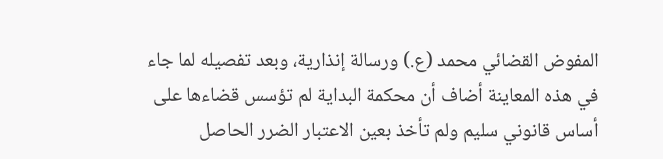المفوض القضائي محمد (ع.) ورسالة إنذارية، وبعد تفصيله لما جاء في هذه المعاينة أضاف أن محكمة البداية لم تؤسس قضاءها على أساس قانوني سليم ولم تأخذ بعين الاعتبار الضرر الحاصل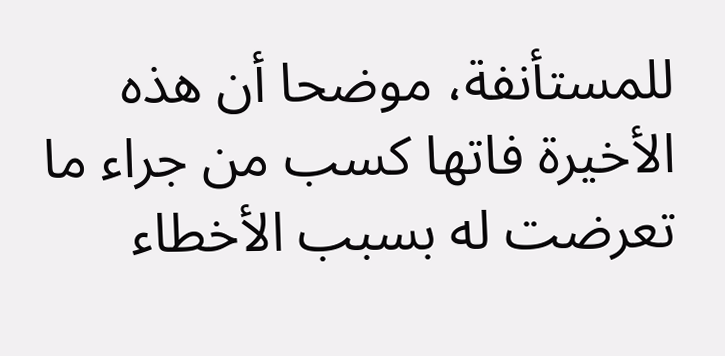للمستأنفة، موضحا أن هذه الأخيرة فاتها كسب من جراء ما تعرضت له بسبب الأخطاء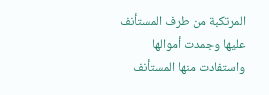المرتكبة من طرف المستأنف عليها وجمدت أموالها واستفادت منها المستأنف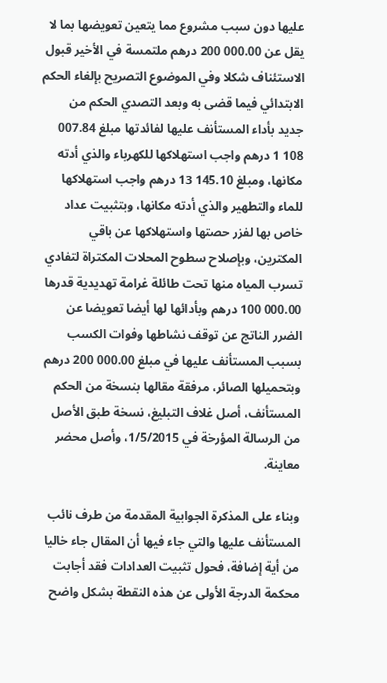عليها دون سبب مشروع مما يتعين تعويضها بما لا يقل عن 000.00 200 درهم ملتمسة في الأخير قبول الاستئناف شكلا وفي الموضوع التصريح بإلغاء الحكم الابتدائي فيما قضى به وبعد التصدي الحكم من جديد بأداء المستأنف عليها لفائدتها مبلغ 007.84 108 1 درهم واجب استهلاكها للكهرباء والذي أدته مكانها، ومبلغ 145.10 13 درهم واجب استهلاكها للماء والتطهير والذي أدته مكانها، وبتثبيت عداد خاص بها لفزر حصتها واستهلاكها عن باقي المكترين، وبإصلاح سطوح المحلات المكتراة لتفادي تسرب المياه منها تحت طائلة غرامة تهديدية قدرها 000.00 100 درهم وبأدائها لها أيضا تعويضا عن الضرر الناتج عن توقف نشاطها وفوات الكسب بسبب المستأنف عليها في مبلغ 000.00 200 درهم وبتحميلها الصائر، مرفقة مقالها بنسخة من الحكم المستأنف، أصل غلاف التبليغ، نسخة طبق الأصل من الرسالة المؤرخة في 1/5/2015، وأصل محضر معاينة.

وبناء على المذكرة الجوابية المقدمة من طرف نائب المستأنف عليها والتي جاء فيها أن المقال جاء خاليا من أية إضافة، فحول تثبيت العدادات فقد أجابت محكمة الدرجة الأولى عن هذه النقطة بشكل واضح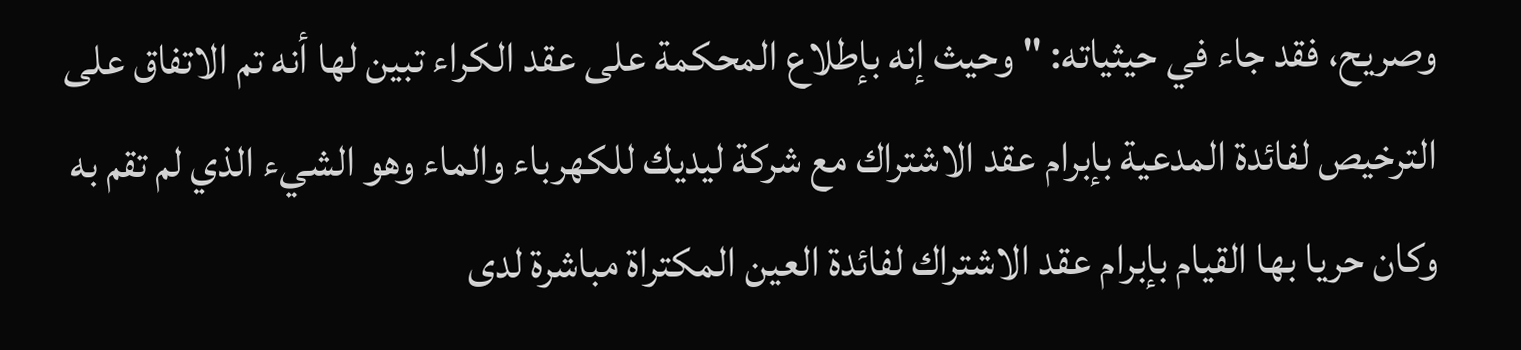وصريح، فقد جاء في حيثياته: " وحيث إنه بإطلاع المحكمة على عقد الكراء تبين لها أنه تم الاتفاق على الترخيص لفائدة المدعية بإبرام عقد الاشتراك مع شركة ليديك للكهرباء والماء وهو الشيء الذي لم تقم به وكان حريا بها القيام بإبرام عقد الاشتراك لفائدة العين المكتراة مباشرة لدى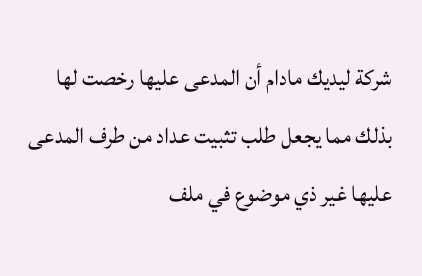شركة ليديك مادام أن المدعى عليها رخصت لها بذلك مما يجعل طلب تثبيت عداد من طرف المدعى عليها غير ذي موضوع في ملف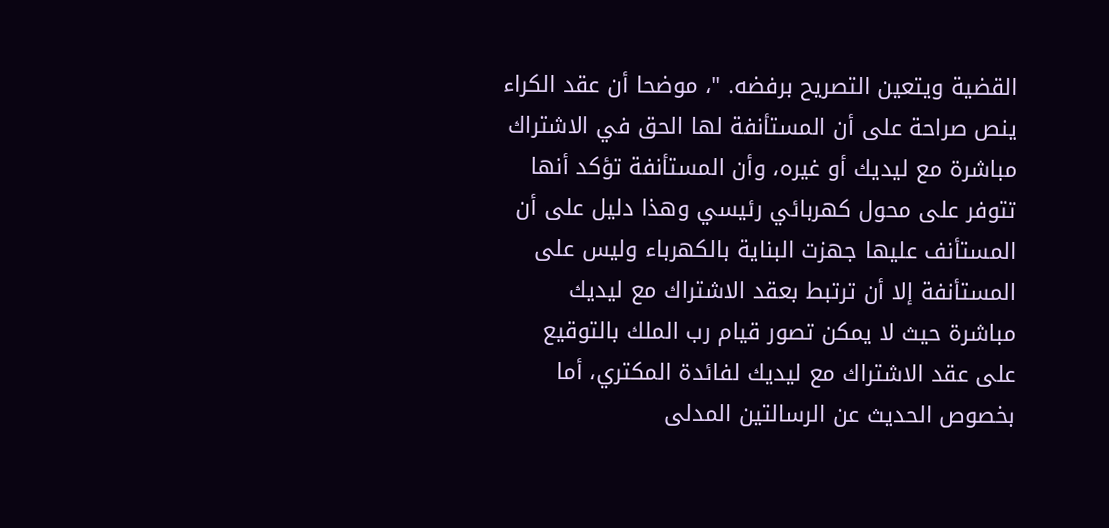القضية ويتعين التصريح برفضه. "، موضحا أن عقد الكراء ينص صراحة على أن المستأنفة لها الحق في الاشتراك مباشرة مع ليديك أو غيره، وأن المستأنفة تؤكد أنها تتوفر على محول كهربائي رئيسي وهذا دليل على أن المستأنف عليها جهزت البناية بالكهرباء وليس على المستأنفة إلا أن ترتبط بعقد الاشتراك مع ليديك مباشرة حيث لا يمكن تصور قيام رب الملك بالتوقيع على عقد الاشتراك مع ليديك لفائدة المكتري، أما بخصوص الحديث عن الرسالتين المدلى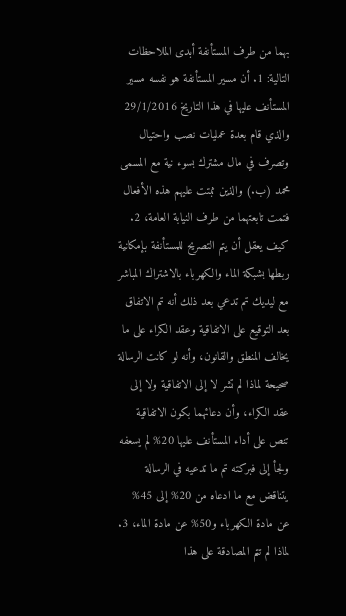بهما من طرف المستأنفة أبدى الملاحظات التالية: 1. أن مسير المستأنفة هو نفسه مسير المستأنف عليها في هذا التاريخ 29/1/2016 والذي قام بعدة عمليات نصب واحتيال وتصرف في مال مشترك بسوء نية مع المسمى محمد (ب.) والذين ثبتت عليهم هذه الأفعال فتمت تابعتهما من طرف النيابة العامة، 2. كيف يعقل أن يتم التصريح للمستأنفة بإمكانية ربطها بشبكة الماء والكهرباء بالاشتراك المباشر مع ليديك تم تدعي بعد ذلك أنه تم الاتفاق بعد التوقيع على الاتفاقية وعقد الكراء على ما يخالف المنطق والقانون، وأنه لو كانت الرسالة صحيحة لماذا لم تشر لا إلى الاتفاقية ولا إلى عقد الكراء، وأن دعائهما بكون الاتفاقية تنص على أداء المستأنف عليها 20% لم يسعفه ولجأ إلى فبركته تم ما تدعيه في الرسالة يتناقض مع ما ادعاه من 20% إلى 45% عن مادة الكهرباء و50% عن مادة الماء، 3. لماذا لم تتم المصادقة على هذا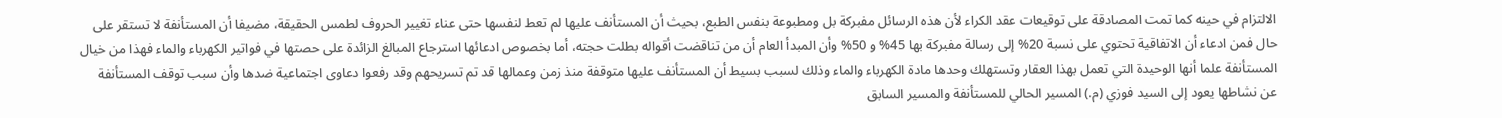الالتزام في حينه كما تمت المصادقة على توقيعات عقد الكراء لأن هذه الرسائل مفبركة بل ومطبوعة بنفس الطبع، بحيث أن المستأنف عليها لم تعط لنفسها حتى عناء تغيير الحروف لطمس الحقيقة، مضيفا أن المستأنفة لا تستقر على حال فمن ادعاء أن الاتفاقية تحتوي على نسبة 20% إلى رسالة مفبركة بها 45% و 50% وأن المبدأ العام أن من تناقضت أقواله بطلت حجته، أما بخصوص ادعائها استرجاع المبالغ الزائدة على حصتها في فواتير الكهرباء والماء فهذا من خيال المستأنفة علما أنها الوحيدة التي تعمل بهذا العقار وتستهلك وحدها مادة الكهرباء والماء وذلك لسبب بسيط أن المستأنف عليها متوقفة منذ زمن وعمالها قد تم تسريحهم وقد رفعوا دعاوى اجتماعية ضدها وأن سبب توقف المستأنفة عن نشاطها يعود إلى السيد فوزي (م.) المسير الحالي للمستأنفة والمسير السابق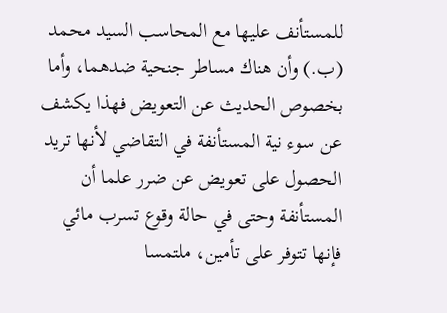للمستأنف عليها مع المحاسب السيد محمد (ب.) وأن هناك مساطر جنحية ضدهما، وأما بخصوص الحديث عن التعويض فهذا يكشف عن سوء نية المستأنفة في التقاضي لأنها تريد الحصول على تعويض عن ضرر علما أن المستأنفة وحتى في حالة وقوع تسرب مائي فإنها تتوفر على تأمين، ملتمسا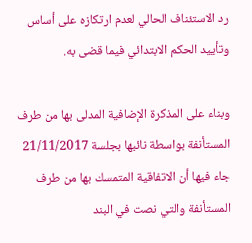رد الاستئناف الحالي لعدم ارتكازه على أساس وتأييد الحكم الابتدائي فيما قضى به.

وبناء على المذكرة الإضافية المدلى بها من طرف المستأنفة بواسطة نائبها بجلسة 21/11/2017 جاء فيها أن الاتفاقية المتمسك بها من طرف المستأنفة والتي نصت في البند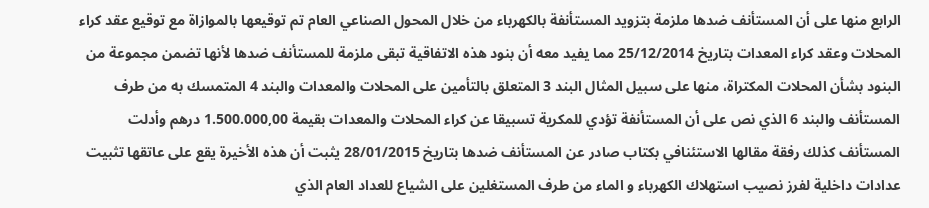الرابع منها على أن المستأنف ضدها ملزمة بتزويد المستأنفة بالكهرباء من خلال المحول الصناعي العام تم توقيعها بالموازاة مع توقيع عقد كراء المحلات وعقد كراء المعدات بتاريخ 25/12/2014 مما يفيد معه أن بنود هذه الاتفاقية تبقى ملزمة للمستأنف ضدها لأنها تضمن مجموعة من البنود بشأن المحلات المكتراة، منها على سبيل المثال البند 3 المتعلق بالتأمين على المحلات والمعدات والبند 4 المتمسك به من طرف المستأنف والبند 6 الذي نص على أن المستأنفة تؤدي للمكرية تسبيقا عن كراء المحلات والمعدات بقيمة 1.500.000,00 درهم وأدلت المستأنف كذلك رفقة مقالها الاستئنافي بكتاب صادر عن المستأنف ضدها بتاريخ 28/01/2015 يثبت أن هذه الأخيرة يقع على عاتقها تثبيت عدادات داخلية لفرز نصيب استهلاك الكهرباء و الماء من طرف المستغلين على الشياع للعداد العام الذي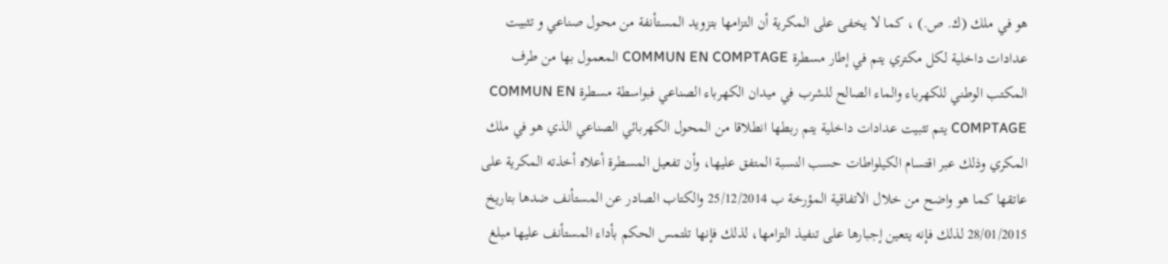هو في ملك (ك. ص.) ، كما لا يخفى على المكرية أن التزامها بتزويد المستأنفة من محول صناعي و تثبيت عدادات داخلية لكل مكتري يتم في إطار مسطرة COMMUN EN COMPTAGE المعمول بها من طرف المكتب الوطني للكهرباء والماء الصالح للشرب في ميدان الكهرباء الصناعي فبواسطة مسطرة COMMUN EN COMPTAGE يتم تثبيت عدادات داخلية يتم ربطها انطلاقا من المحول الكهربائي الصناعي الذي هو في ملك المكري وذلك عبر اقتسام الكيلواطات حسب النسبة المتفق عليها، وأن تفعيل المسطرة أعلاه أخذته المكرية على عاتقها كما هو واضح من خلال الاتفاقية المؤرخة ب 25/12/2014 والكتاب الصادر عن المستأنف ضدها بتاريخ 28/01/2015 لذلك فإنه يتعين إجبارها على تنفيذ التزامها، لذلك فإنها تلتمس الحكم بأداء المستأنف عليها مبلغ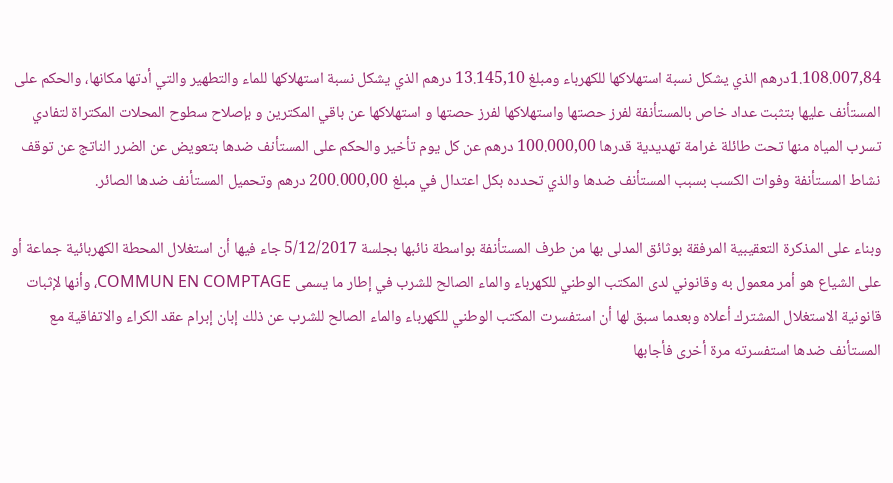1.108.007,84درهم الذي يشكل نسبة استهلاكها للكهرباء ومبلغ 13.145,10 درهم الذي يشكل نسبة استهلاكها للماء والتطهير والتي أدتها مكانها، والحكم على المستأنف عليها بتثبت عداد خاص بالمستأنفة لفرز حصتها واستهلاكها لفرز حصتها و استهلاكها عن باقي المكترين و بإصلاح سطوح المحلات المكتراة لتفادي تسرب المياه منها تحت طائلة غرامة تهديدية قدرها 100.000,00 درهم عن كل يوم تأخير والحكم على المستأنف ضدها بتعويض عن الضرر الناتج عن توقف نشاط المستأنفة وفوات الكسب بسبب المستأنف ضدها والذي تحدده بكل اعتدال في مبلغ 200.000,00 درهم وتحميل المستأنف ضدها الصائر.

وبناء على المذكرة التعقيبية المرفقة بوثائق المدلى بها من طرف المستأنفة بواسطة نائبها بجلسة 5/12/2017 جاء فيها أن استغلال المحطة الكهربائية جماعة أو على الشياع هو أمر معمول به وقانوني لدى المكتب الوطني للكهرباء والماء الصالح للشرب في إطار ما يسمى COMMUN EN COMPTAGE، وأنها لإثبات قانونية الاستغلال المشترك أعلاه وبعدما سبق لها أن استفسرت المكتب الوطني للكهرباء والماء الصالح للشرب عن ذلك إبان إبرام عقد الكراء والاتفاقية مع المستأنف ضدها استفسرته مرة أخرى فأجابها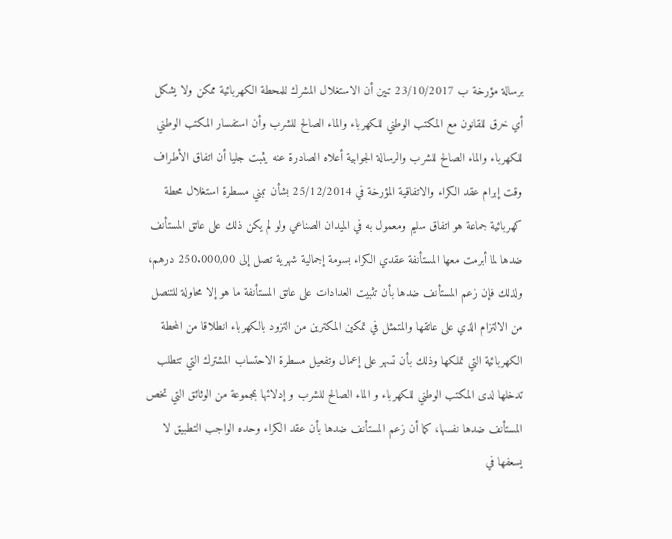برسالة مؤرخة ب 23/10/2017 تبين أن الاستغلال المشرك للمحطة الكهربائية ممكن ولا يشكل أي خرق للقانون مع المكتب الوطني للكهرباء والماء الصالح للشرب وأن استفسار المكتب الوطني للكهرباء والماء الصالح للشرب والرسالة الجوابية أعلاه الصادرة عنه يثبت جليا أن اتفاق الأطراف وقت إبرام عقد الكراء والاتفاقية المؤرخة في 25/12/2014 بشأن تبني مسطرة استغلال محطة كهربائية جماعة هو اتفاق سليم ومعمول به في الميدان الصناعي ولو لم يكن ذلك على عاتق المستأنف ضدها لما أبرمت معها المستأنفة عقدي الكراء بسومة إجمالية شهرية تصل إلى 250.000,00 درهم، ولذلك فإن زعم المستأنف ضدها بأن تثبيت العدادات على عاتق المستأنفة ما هو إلا محاولة للتنصل من الالتزام الذي على عاتقها والمتمثل في تمكين المكترين من التزود بالكهرباء انطلاقا من المحطة الكهربائية التي تملكها وذلك بأن تسهر على إعمال وتفعيل مسطرة الاحتساب المشترك التي تتطلب تدخلها لدى المكتب الوطني للكهرباء و الماء الصالح للشرب و إدلائها بمجموعة من الوثائق التي تخص المستأنف ضدها نفسها، كما أن زعم المستأنف ضدها بأن عقد الكراء وحده الواجب التطبيق لا يسعفها في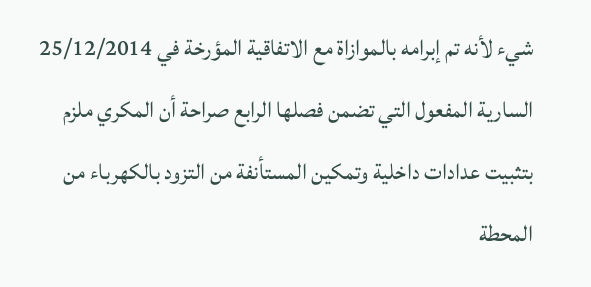شيء لأنه تم إبرامه بالموازاة مع الاتفاقية المؤرخة في 25/12/2014 السارية المفعول التي تضمن فصلها الرابع صراحة أن المكري ملزم بتثبيت عدادات داخلية وتمكين المستأنفة من التزود بالكهرباء من المحطة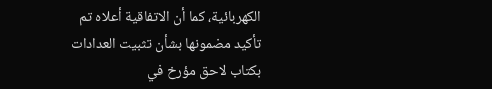الكهربائية، كما أن الاتفاقية أعلاه تم تأكيد مضمونها بشأن تثبيت العدادات بكتاب لاحق مؤرخ في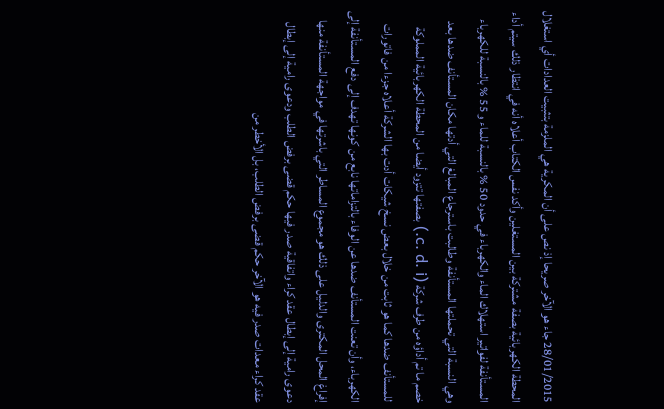28/01/2015 جاء هو الآخر صريحا إذ نص على أن المكرية هي الملزمة بتثبيت العدادات أي استغلال المحطة الكهربائية بصفة مشتركة بين المستغلين وأكد نفس الكتاب أعلاه أنه في انتظار ذلك سيتم أداء المستأنفة لفواتير استهلاك الماء والكهرباء في حدود 50 % بالنسبة للماء و 55 % بالنسبة للكهرباء وهي النسبة التي تحملتها المستأنفة وطالبت باسترجاع المبالغ التي أدتها مكان المستأنف ضدها بعد خصم ما تم أداؤه من طرف شركة (c. d. i.) بصفتها تتزود أيضا من المحطة الكهربائية المملوكة للمستأنف ضدها كما هو ثابت من خلال بعض نسخ شيكات أدت بها الشركة أعلاه جزءا من فاتورات الكهرباء، وأن تعنت المستأنف ضدها عن الوفاء بالتزاماتها نابع من كونها تهدف إلى دفع المستأنفة إلى إفراغ المحل المكترى والدليل على ذلك هو مجموع المساطر التي باشرتها في مواجهة المستأنفة منها دعوى رامية إلى إبطال عقد كراء واتفاقية صدر فيها حكم قضى برفض الطلب ودعوى رامية إلى إبطال عقد كراء معدات صدر فيه هو الآخر حكم قضى برفض الطلب، بل الأخطر من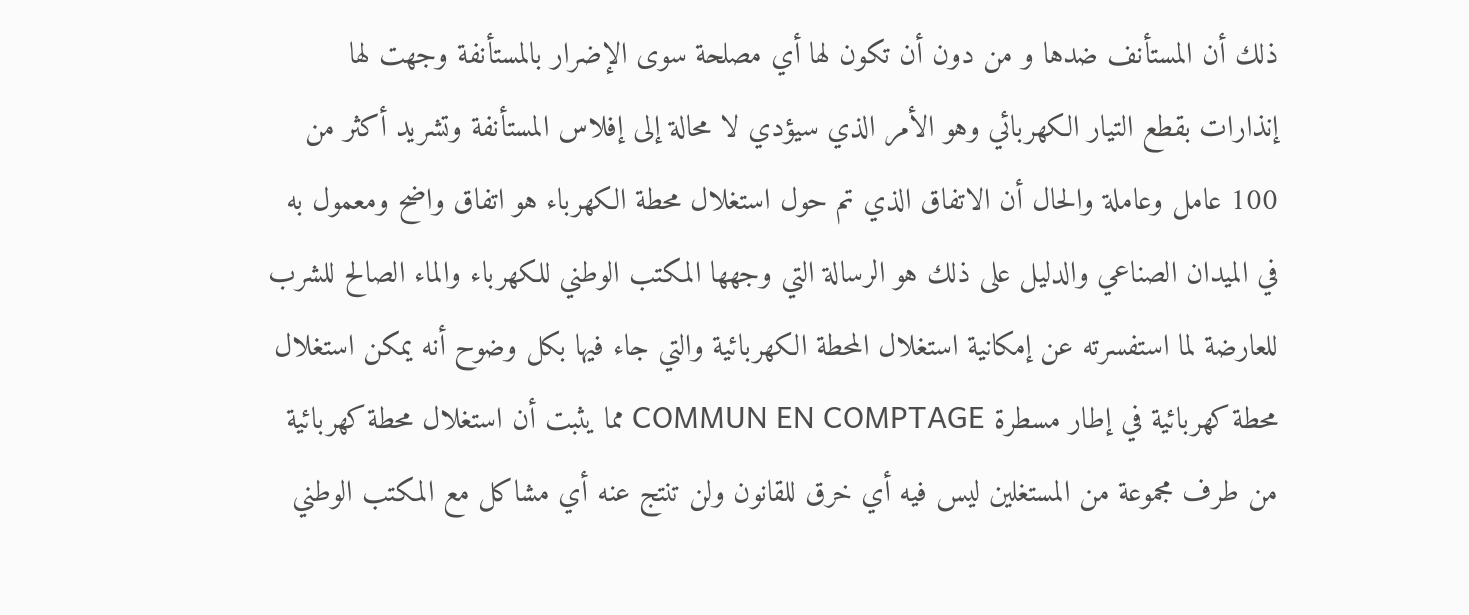ذلك أن المستأنف ضدها و من دون أن تكون لها أي مصلحة سوى الإضرار بالمستأنفة وجهت لها إنذارات بقطع التيار الكهربائي وهو الأمر الذي سيؤدي لا محالة إلى إفلاس المستأنفة وتشريد أكثر من 100 عامل وعاملة والحال أن الاتفاق الذي تم حول استغلال محطة الكهرباء هو اتفاق واضح ومعمول به في الميدان الصناعي والدليل على ذلك هو الرسالة التي وجهها المكتب الوطني للكهرباء والماء الصالح للشرب للعارضة لما استفسرته عن إمكانية استغلال المحطة الكهربائية والتي جاء فيها بكل وضوح أنه يمكن استغلال محطة كهربائية في إطار مسطرة COMMUN EN COMPTAGE مما يثبت أن استغلال محطة كهربائية من طرف مجموعة من المستغلين ليس فيه أي خرق للقانون ولن تنتج عنه أي مشاكل مع المكتب الوطني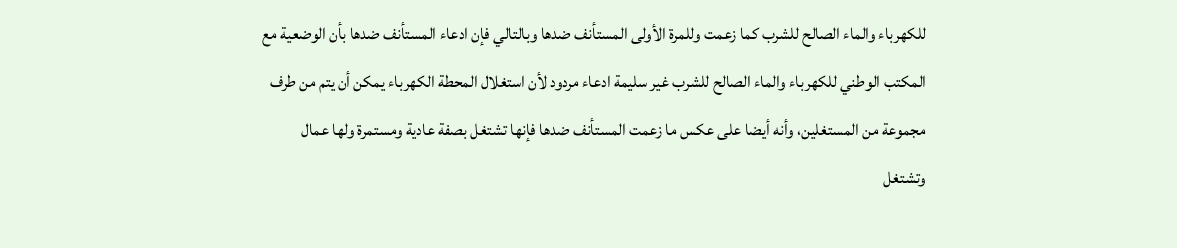للكهرباء والماء الصالح للشرب كما زعمت وللمرة الأولى المستأنف ضدها وبالتالي فإن ادعاء المستأنف ضدها بأن الوضعية مع المكتب الوطني للكهرباء والماء الصالح للشرب غير سليمة ادعاء مردود لأن استغلال المحطة الكهرباء يمكن أن يتم من طرف مجموعة من المستغلين، وأنه أيضا على عكس ما زعمت المستأنف ضدها فإنها تشتغل بصفة عادية ومستمرة ولها عمال وتشتغل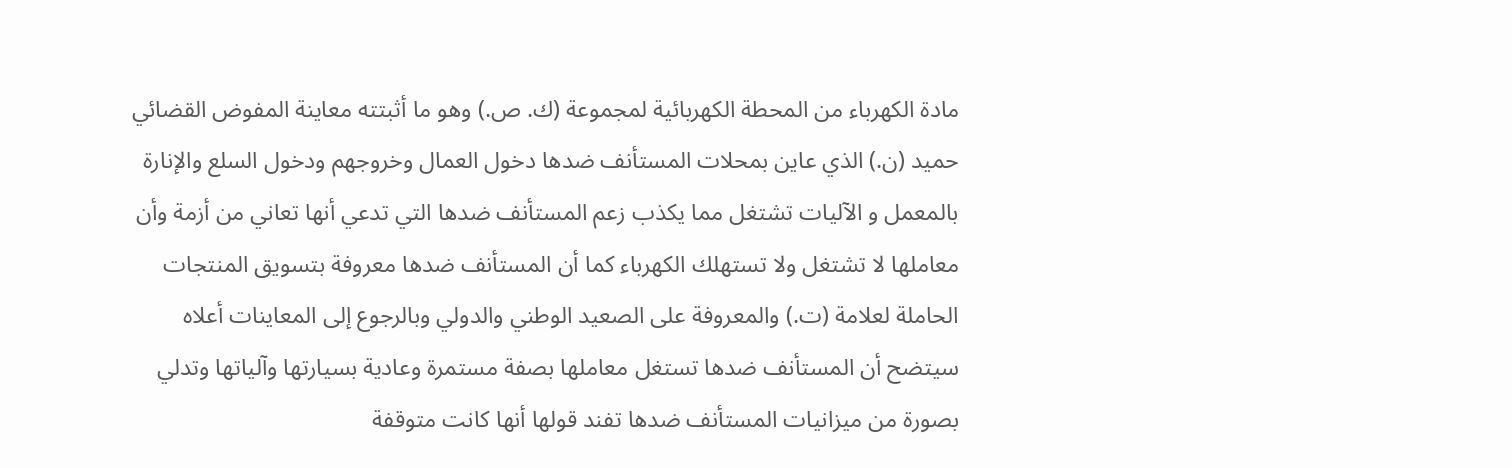مادة الكهرباء من المحطة الكهربائية لمجموعة (ك. ص.) وهو ما أثبتته معاينة المفوض القضائي حميد (ن.) الذي عاين بمحلات المستأنف ضدها دخول العمال وخروجهم ودخول السلع والإنارة بالمعمل و الآليات تشتغل مما يكذب زعم المستأنف ضدها التي تدعي أنها تعاني من أزمة وأن معاملها لا تشتغل ولا تستهلك الكهرباء كما أن المستأنف ضدها معروفة بتسويق المنتجات الحاملة لعلامة (ت.) والمعروفة على الصعيد الوطني والدولي وبالرجوع إلى المعاينات أعلاه سيتضح أن المستأنف ضدها تستغل معاملها بصفة مستمرة وعادية بسيارتها وآلياتها وتدلي بصورة من ميزانيات المستأنف ضدها تفند قولها أنها كانت متوقفة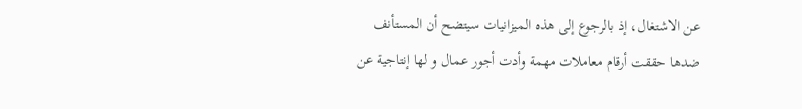عن الاشتغال، إذ بالرجوع إلى هذه الميزانيات سيتضح أن المستأنف ضدها حققت أرقام معاملات مهمة وأدت أجور عمال و لها إنتاجية عن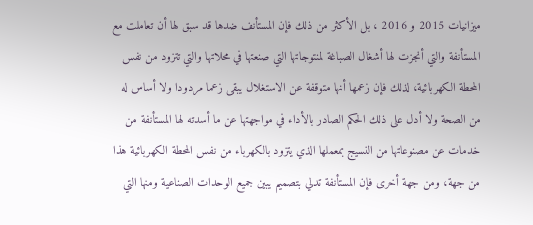ميزانيات 2015 و 2016 ، بل الأكثر من ذلك فإن المستأنف ضدها قد سبق لها أن تعاملت مع المستأنفة والتي أنجزت لها أشغال الصباغة لمنتوجاتها التي صنعتها في محلاتها والتي تتزود من نفس المحطة الكهربائية، لذلك فإن زعمها أنها متوقفة عن الاستغلال يبقى زعما مردودا ولا أساس له من الصحة ولا أدل على ذلك الحكم الصادر بالأداء في مواجهتها عن ما أسدته لها المستأنفة من خدمات عن مصنوعاتها من النسيج بمعملها الذي يتزود بالكهرباء من نفس المحطة الكهربائية هذا من جهة، ومن جهة أخرى فإن المستأنفة تدلي بتصميم يبين جميع الوحدات الصناعية ومنها التي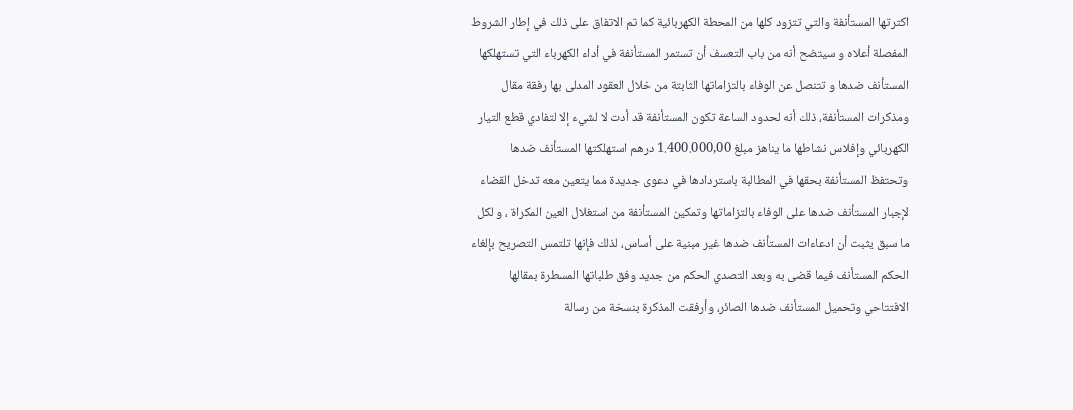اكترتها المستأنفة والتي تتزود كلها من المحطة الكهربائية كما تم الاتفاق على ذلك في إطار الشروط المفصلة أعلاه و سيتضح أنه من باب التعسف أن تستمر المستأنفة في أداء الكهرباء التي تستهلكها المستأنف ضدها و تتنصل عن الوفاء بالتزاماتها الثابتة من خلال العقود المدلى بها رفقة مقال ومذكرات المستأنفة، ذلك أنه لحدود الساعة تكون المستأنفة قد أدت لا لشيء إلا لتفادي قطع التيار الكهربائي وإفلاس نشاطها ما يناهز مبلغ 1.400.000,00 درهم استهلكتها المستأنف ضدها وتحتفظ المستأنفة بحقها في المطالبة باستردادها في دعوى جديدة مما يتعين معه تدخل القضاء لإجبار المستأنف ضدها على الوفاء بالتزاماتها وتمكين المستأنفة من استغلال العين المكراة ، و لكل ما سبق يثبت أن ادعاءات المستأنف ضدها غير مبنية على أساس، لذلك فإنها تلتمس التصريح بإلغاء الحكم المستأنف فيما قضى به وبعد التصدي الحكم من جديد وفق طلباتها المسطرة بمقالها الافتتاحي وتحميل المستأنف ضدها الصائر، وأرفقت المذكرة بنسخة من رسالة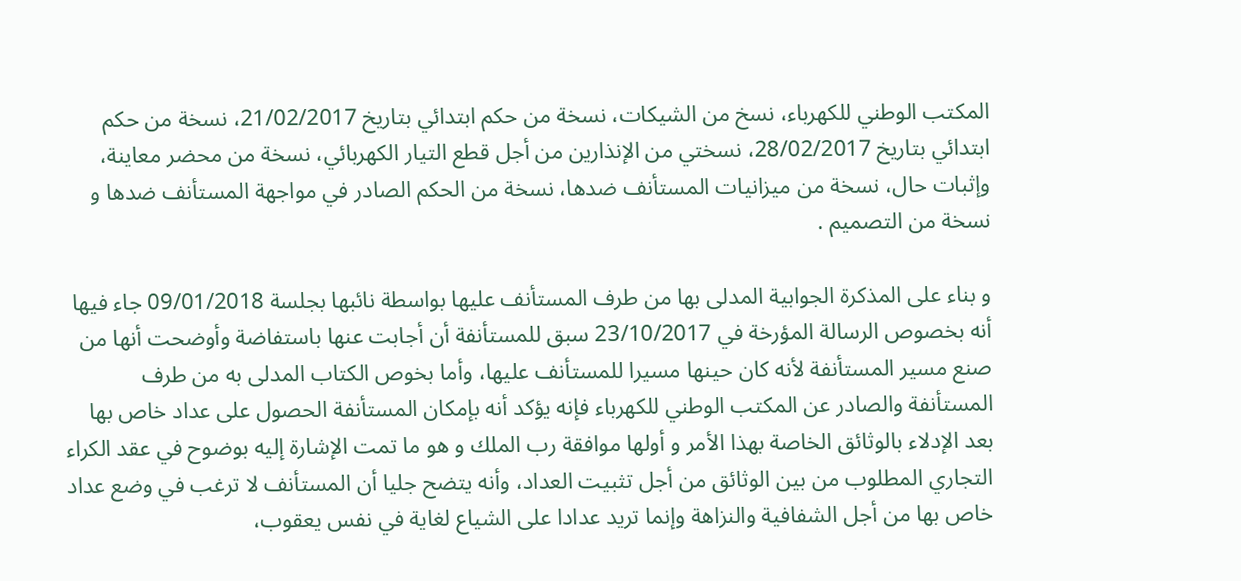المكتب الوطني للكهرباء، نسخ من الشيكات، نسخة من حكم ابتدائي بتاريخ 21/02/2017، نسخة من حكم ابتدائي بتاريخ 28/02/2017، نسختي من الإنذارين من أجل قطع التيار الكهربائي، نسخة من محضر معاينة، وإثبات حال، نسخة من ميزانيات المستأنف ضدها، نسخة من الحكم الصادر في مواجهة المستأنف ضدها و نسخة من التصميم .

و بناء على المذكرة الجوابية المدلى بها من طرف المستأنف عليها بواسطة نائبها بجلسة 09/01/2018 جاء فيها أنه بخصوص الرسالة المؤرخة في 23/10/2017 سبق للمستأنفة أن أجابت عنها باستفاضة وأوضحت أنها من صنع مسير المستأنفة لأنه كان حينها مسيرا للمستأنف عليها، وأما بخوص الكتاب المدلى به من طرف المستأنفة والصادر عن المكتب الوطني للكهرباء فإنه يؤكد أنه بإمكان المستأنفة الحصول على عداد خاص بها بعد الإدلاء بالوثائق الخاصة بهذا الأمر و أولها موافقة رب الملك و هو ما تمت الإشارة إليه بوضوح في عقد الكراء التجاري المطلوب من بين الوثائق من أجل تثبيت العداد، وأنه يتضح جليا أن المستأنف لا ترغب في وضع عداد خاص بها من أجل الشفافية والنزاهة وإنما تريد عدادا على الشياع لغاية في نفس يعقوب،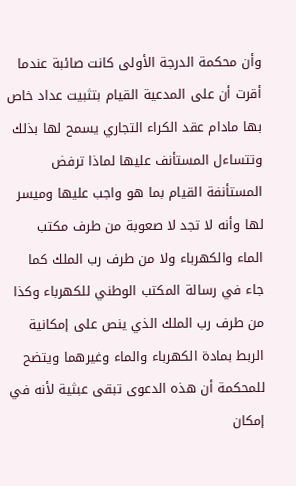وأن محكمة الدرجة الأولى كانت صائبة عندما أقرت أن على المدعية القيام بتثبيت عداد خاص بها مادام عقد الكراء التجاري يسمح لها بذلك وتتساءل المستأنف عليها لماذا ترفض المستأنفة القيام بما هو واجب عليها وميسر لها وأنه لا تجد لا صعوبة من طرف مكتب الماء والكهرباء ولا من طرف رب الملك كما جاء في رسالة المكتب الوطني للكهرباء وكذا من طرف رب الملك الذي ينص على إمكانية الربط بمادة الكهرباء والماء وغيرهما ويتضح للمحكمة أن هذه الدعوى تبقى عبثية لأنه في إمكان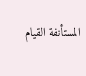المستأنفة القيام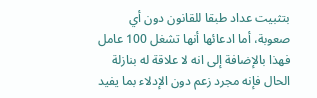بتثبيت عداد طبقا للقانون دون أي صعوبة، أما ادعائها أنها تشغل 100 عامل فهذا بالإضافة إلى انه لا علاقة له بنازلة الحال فإنه مجرد زعم دون الإدلاء بما يفيد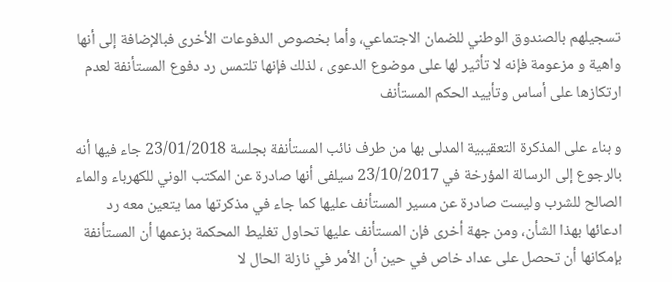تسجيلهم بالصندوق الوطني للضمان الاجتماعي، وأما بخصوص الدفوعات الأخرى فبالإضافة إلى أنها واهية و مزعومة فإنه لا تأثير لها على موضوع الدعوى ، لذلك فإنها تلتمس رد دفوع المستأنفة لعدم ارتكازها على أساس وتأييد الحكم المستأنف

و بناء على المذكرة التعقيبية المدلى بها من طرف نائب المستأنفة بجلسة 23/01/2018 جاء فيها أنه بالرجوع إلى الرسالة المؤرخة في 23/10/2017 سيلفى أنها صادرة عن المكتب الوني للكهرباء والماء الصالح للشرب وليست صادرة عن مسير المستأنف عليها كما جاء في مذكرتها مما يتعين معه رد ادعائها بهذا الشأن، ومن جهة أخرى فإن المستأنف عليها تحاول تغليط المحكمة بزعمها أن المستأنفة بإمكانها أن تحصل على عداد خاص في حين أن الأمر في نازلة الحال لا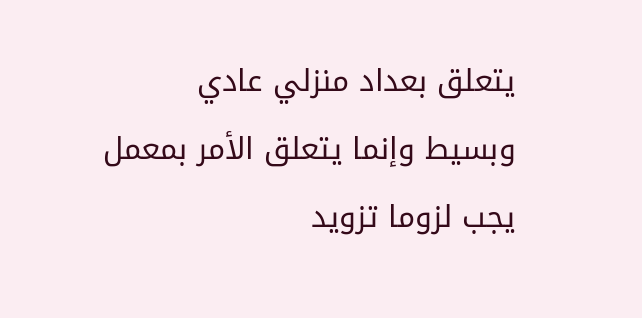يتعلق بعداد منزلي عادي وبسيط وإنما يتعلق الأمر بمعمل يجب لزوما تزويد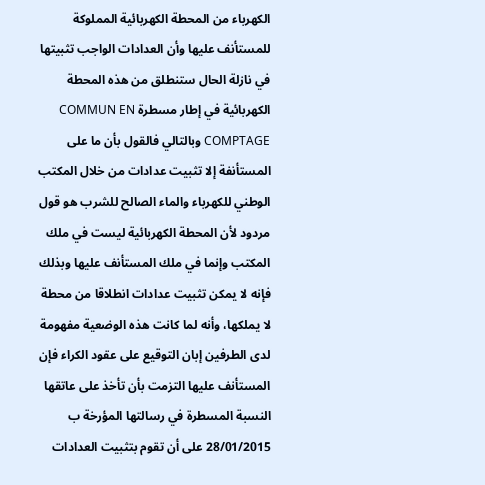الكهرباء من المحطة الكهربائية المملوكة للمستأنف عليها وأن العدادات الواجب تثبيتها في نازلة الحال ستنطلق من هذه المحطة الكهربائية في إطار مسطرة COMMUN EN COMPTAGE وبالتالي فالقول بأن ما على المستأنفة إلا تثبيت عدادات من خلال المكتب الوطني للكهرباء والماء الصالح للشرب هو قول مردود لأن المحطة الكهربائية ليست في ملك المكتب وإنما في ملك المستأنف عليها وبذلك فإنه لا يمكن تثبيت عدادات انطلاقا من محطة لا يملكها، وأنه لما كانت هذه الوضعية مفهومة لدى الطرفين إبان التوقيع على عقود الكراء فإن المستأنف عليها التزمت بأن تأخذ على عاتقها النسبة المسطرة في رسالتها المؤرخة ب 28/01/2015 على أن تقوم بتثبيت العدادات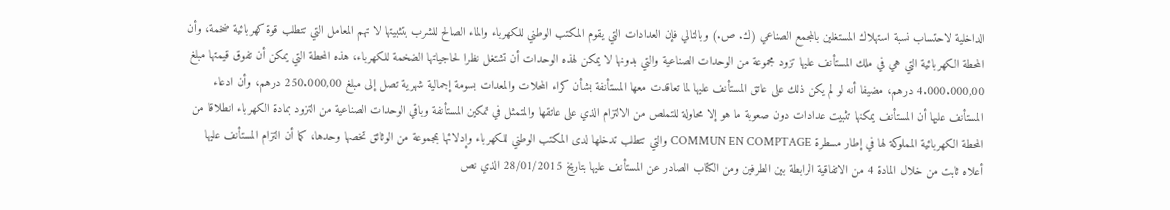الداخلية لاحتساب نسبة استهلاك المستغلين بالمجمع الصناعي (ك. ص.) وبالتالي فإن العدادات التي يقوم المكتب الوطني للكهرباء والماء الصالح للشرب بتثبيتها لا تهم المعامل التي تتطلب قوة كهربائية ضخمة، وأن المحطة الكهربائية التي هي في ملك المستأنف عليها تزود مجموعة من الوحدات الصناعية والتي بدونها لا يمكن لهذه الوحدات أن تشتغل نظرا لحاجياتها الضخمة للكهرباء، هذه المحطة التي يمكن أن تفوق قيمتها مبلغ 4.000.000,00 درهم، مضيفا أنه لو لم يكن ذلك على عاتق المستأنف عليها لما تعاقدت معها المستأنفة بشأن كراء المحلات والمعدات بسومة إجمالية شهرية تصل إلى مبلغ 250.000,00 درهم، وأن ادعاء المستأنف عليها أن المستأنف يمكنها تثبيت عدادات دون صعوبة ما هو إلا محاولة للتملص من الالتزام الذي على عاتقها والمتمثل في تمكين المستأنفة وباقي الوحدات الصناعية من التزود بمادة الكهرباء انطلاقا من المحطة الكهربائية المملوكة لها في إطار مسطرة COMMUN EN COMPTAGE والتي تتطلب تدخلها لدى المكتب الوطني للكهرباء وإدلائها بمجموعة من الوثائق تخصها وحدها، كما أن التزام المستأنف عليها أعلاه ثابت من خلال المادة 4 من الاتفاقية الرابطة بين الطرفين ومن الكتاب الصادر عن المستأنف عليها بتاريخ 28/01/2015 الذي نص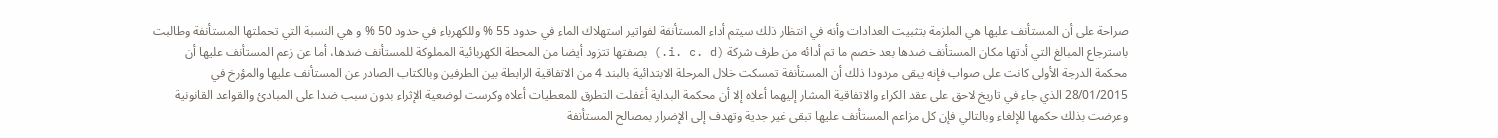صراحة على أن المستأنف عليها هي الملزمة بتثبيت العدادات وأنه في انتظار ذلك سيتم أداء المستأنفة لفواتير استهلاك الماء في حدود 55 % وللكهرباء في حدود 50 % و هي النسبة التي تحملتها المستأنفة وطالبت باسترجاع المبالغ التي أدتها مكان المستأنف ضدها بعد خصم ما تم أدائه من طرف شركة (i. c. d.) بصفتها تتزود أيضا من المحطة الكهربائية المملوكة للمستأنف ضدها، أما عن زعم المستأنف عليها أن محكمة الدرجة الأولى كانت على صواب فإنه يبقى مردودا ذلك أن المستأنفة تمسكت خلال المرحلة الابتدائية بالبند 4 من الاتفاقية الرابطة بين الطرفين وبالكتاب الصادر عن المستأنف عليها والمؤرخ في 28/01/2015 الذي جاء في تاريخ لاحق على عقد الكراء والاتفاقية المشار إليهما أعلاه إلا أن محكمة البداية أغفلت التطرق للمعطيات أعلاه وكرست لوضعية الإثراء بدون سبب ضدا على المبادئ والقواعد القانونية وعرضت بذلك حكمها للإلغاء وبالتالي فإن كل مزاعم المستأنف عليها تبقى غير جدية وتهدف إلى الإضرار بمصالح المستأنفة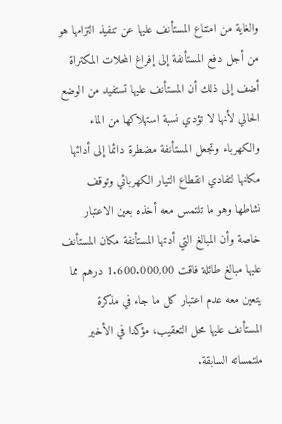والغاية من امتناع المستأنف عليها عن تنفيذ التزامها هو من أجل دفع المستأنفة إلى إفراغ المحلات المكتراة أضف إلى ذلك أن المستأنف عليها تستفيد من الوضع الحالي لأنها لا تؤدي نسبة استهلاكها من الماء والكهرباء وتجعل المستأنفة مضطرة دائما إلى أدائها مكانها لتفادي انقطاع التيار الكهربائي وتوقف نشاطها وهو ما تلتمس معه أخذه بعين الاعتبار خاصة وأن المبالغ التي أدتها المستأنفة مكان المستأنف عليها مبالغ طائلة فاقت 1.600.000,00 درهم مما يتعين معه عدم اعتبار كل ما جاء في مذكرة المستأنف عليها محل التعقيب، مؤكدا في الأخير ملتمساته السابقة.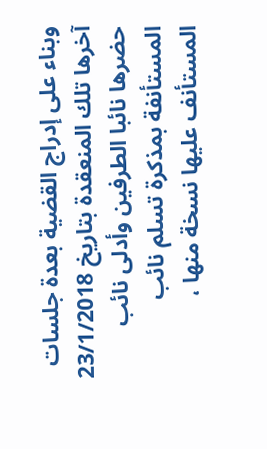وبناء على إدراج القضية بعدة جلسات آخرها تلك المنعقدة بتاريخ 23/1/2018 حضرها نائبا الطرفين وأدلى نائب المستأنفة بمذكرة تسلم نائب المستأنف عليها نسخة منها ،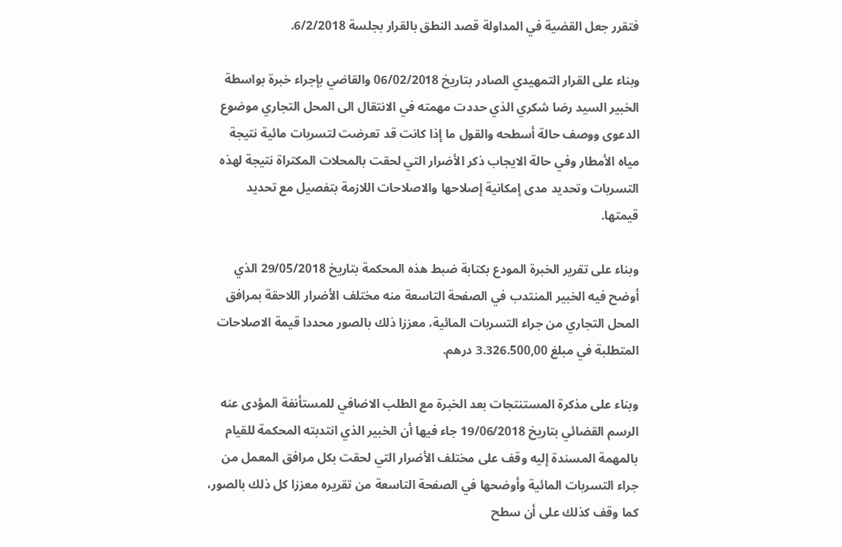فتقرر جعل القضية في المداولة قصد النطق بالقرار بجلسة 6/2/2018.

وبناء على القرار التمهيدي الصادر بتاريخ 06/02/2018 والقاضي بإجراء خبرة بواسطة الخبير السيد رضا شكري الذي حددت مهمته في الانتقال الى المحل التجاري موضوع الدعوى ووصف حالة أسطحه والقول ما إذا كانت قد تعرضت لتسربات مائية نتيجة مياه الأمطار وفي حالة الايجاب ذكر الأضرار التي لحقت بالمحلات المكتراة نتيجة لهذه التسربات وتحديد مدى إمكانية إصلاحها والاصلاحات اللازمة بتفصيل مع تحديد قيمتها.

وبناء على تقرير الخبرة المودع بكتابة ضبط هذه المحكمة بتاريخ 29/05/2018 الذي أوضح فيه الخبير المنتدب في الصفحة التاسعة منه مختلف الأضرار اللاحقة بمرافق المحل التجاري من جراء التسربات المائية، معززا ذلك بالصور محددا قيمة الاصلاحات المتطلبة في مبلغ 3.326.500,00 درهم.

وبناء على مذكرة المستنتجات بعد الخبرة مع الطلب الاضافي للمستأنفة المؤدى عنه الرسم القضائي بتاريخ 19/06/2018 جاء فيها أن الخبير الذي انتدبته المحكمة للقيام بالمهمة المسندة إليه وقف على مختلف الأضرار التي لحقت بكل مرافق المعمل من جراء التسربات المائية وأوضحها في الصفحة التاسعة من تقريره معززا كل ذلك بالصور، كما وقف كذلك على أن سطح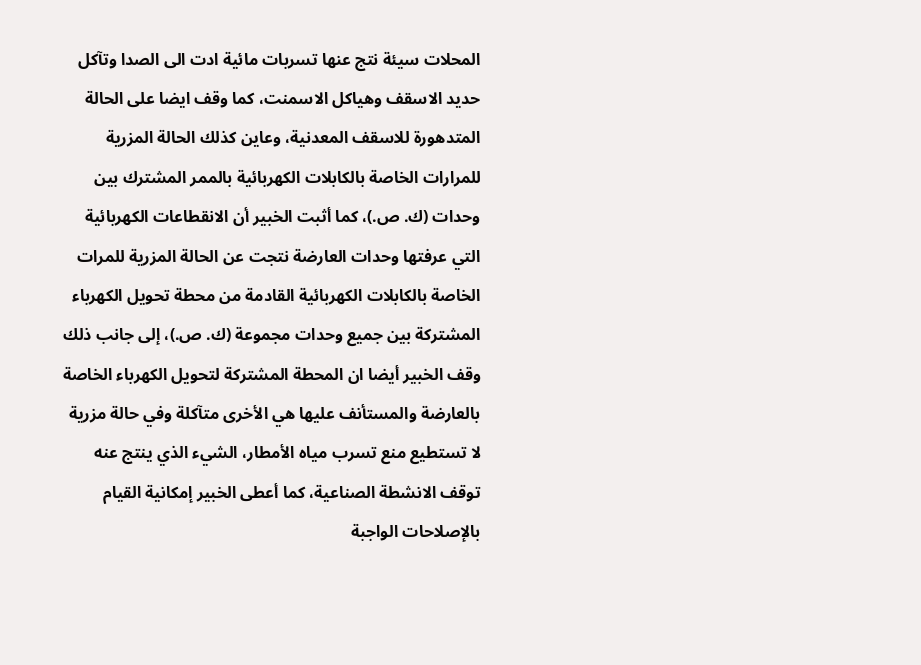المحلات سيئة نتج عنها تسربات مائية ادت الى الصدا وتآكل حديد الاسقف وهياكل الاسمنت، كما وقف ايضا على الحالة المتدهورة للاسقف المعدنية، وعاين كذلك الحالة المزرية للمرارات الخاصة بالكابلات الكهربائية بالممر المشترك بين وحدات (ك. ص.)، كما أثبت الخبير أن الانقطاعات الكهربائية التي عرفتها وحدات العارضة نتجت عن الحالة المزرية للمرات الخاصة بالكابلات الكهربائية القادمة من محطة تحويل الكهرباء المشتركة بين جميع وحدات مجموعة (ك. ص.)، إلى جانب ذلك وقف الخبير أيضا ان المحطة المشتركة لتحويل الكهرباء الخاصة بالعارضة والمستأنف عليها هي الأخرى متآكلة وفي حالة مزرية لا تستطيع منع تسرب مياه الأمطار، الشيء الذي ينتج عنه توقف الانشطة الصناعية، كما أعطى الخبير إمكانية القيام بالإصلاحات الواجبة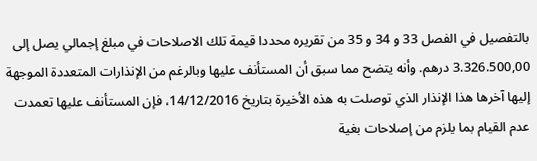بالتفصيل في الفصل 33 و 34 و 35 من تقريره محددا قيمة تلك الاصلاحات في مبلغ إجمالي يصل إلى 3.326.500,00 درهم. وأنه يتضح مما سبق أن المستأنف عليها وبالرغم من الإنذارات المتعددة الموجهة إليها آخرها هذا الإنذار الذي توصلت به هذه الأخيرة بتاريخ 14/12/2016، فإن المستأنف عليها تعمدت عدم القيام بما يلزم من إصلاحات بغية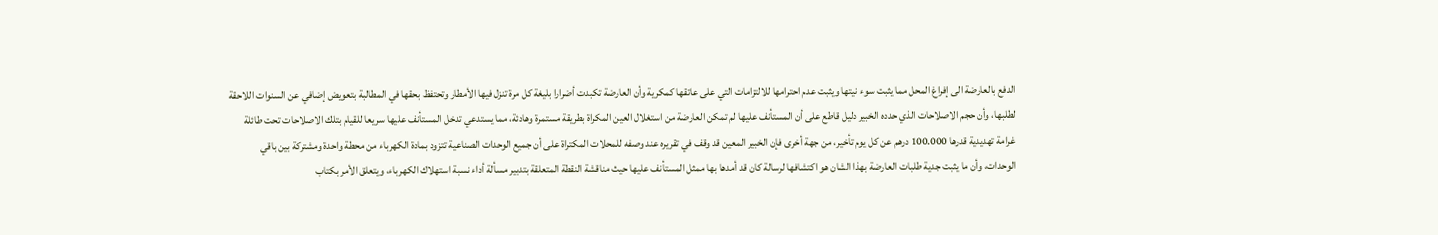الدفع بالعارضة الى إفراغ المحل مما يثبت سوء نيتها ويثبت عدم احترامها للالتزامات التي على عاتقها كمكرية وأن العارضة تكبدت أضرارا بليغة كل مرة تنزل فيها الأمطار وتحتفظ بحقها في المطالبة بتعويض إضافي عن السنوات اللاحقة لطلبها، وأن حجم الاصلاحات الذي حدده الخبير دليل قاطع على أن المستأنف عليها لم تمكن العارضة من استغلال العين المكراة بطريقة مستمرة وهادئة، مما يستدعي تدخل المستأنف عليها سريعا للقيام بتلك الاصلاحات تحت طائلة غرامة تهديدية قدرها 100.000 درهم عن كل يوم تأخير، من جهة أخرى فإن الخبير المعين قد وقف في تقريره عند وصفه للمحلات المكتراة على أن جميع الوحدات الصناعية تتزود بمادة الكهرباء من محطة واحدة ومشتركة بين باقي الوحدات، وأن ما يثبت جدية طلبات العارضة بهذا الشان هو اكتشافها لرسالة كان قد أمدها بها ممثل المستأنف عليها حيث مناقشة النقطة المتعلقة بتدبير مسألة أداء نسبة استهلاك الكهرباء، ويتعلق الأمر بكتاب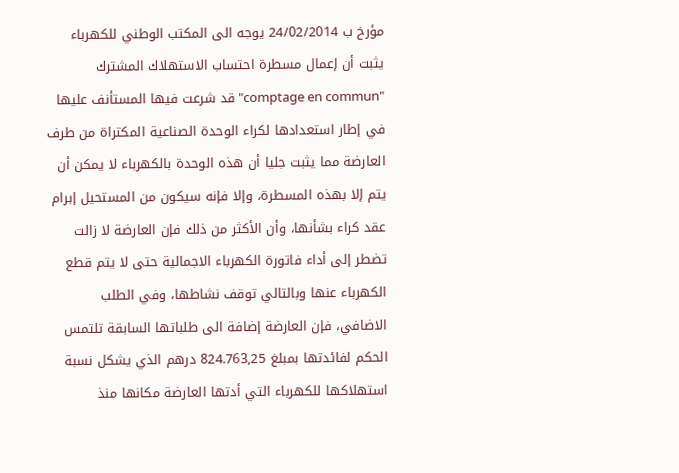مؤرخ ب 24/02/2014 يوجه الى المكتب الوطني للكهرباء يثبت أن إعمال مسطرة احتساب الاستهلاك المشترك "comptage en commun" قد شرعت فيها المستأنف عليها في إطار استعدادها لكراء الوحدة الصناعية المكتراة من طرف العارضة مما يثبت جليا أن هذه الوحدة بالكهرباء لا يمكن أن يتم إلا بهذه المسطرة، وإلا فإنه سيكون من المستحيل إبرام عقد كراء بشأنها، وأن الأكثر من ذلك فإن العارضة لا زالت تضطر إلى أداء فاتورة الكهرباء الاجمالية حتى لا يتم قطع الكهرباء عنها وبالتالي توقف نشاطها، وفي الطلب الاضافي، فإن العارضة إضافة الى طلباتها السابقة تلتمس الحكم لفائدتها بمبلغ 824.763,25 درهم الذي يشكل نسبة استهلاكها للكهرباء التي أدتها العارضة مكانها منذ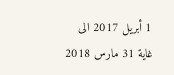1 أبريل 2017 الى غاية 31 مارس 2018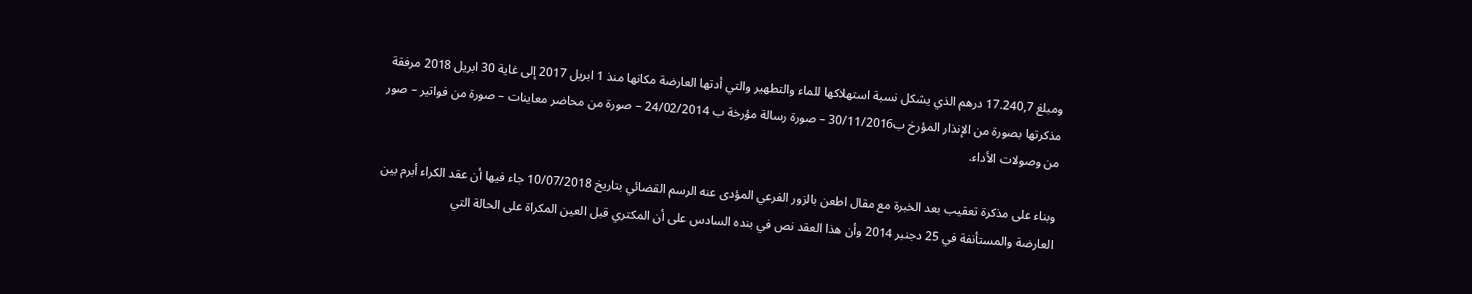ومبلغ 17.240,7 درهم الذي يشكل نسبة استهلاكها للماء والتطهير والتي أدتها العارضة مكانها منذ 1 ابريل 2017 إلى غاية 30 ابريل 2018 مرفقة مذكرتها بصورة من الإنذار المؤرخ ب30/11/2016 – صورة رسالة مؤرخة ب 24/02/2014 – صورة من محاضر معاينات – صورة من فواتير – صور من وصولات الأداء.

وبناء على مذكرة تعقيب بعد الخبرة مع مقال اطعن بالزور الفرعي المؤدى عنه الرسم القضائي بتاريخ 10/07/2018 جاء فيها أن عقد الكراء أبرم بين العارضة والمستأنفة في 25 دجنبر 2014 وأن هذا العقد نص في بنده السادس على أن المكتري قبل العين المكراة على الحالة التي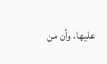عليها، وأن من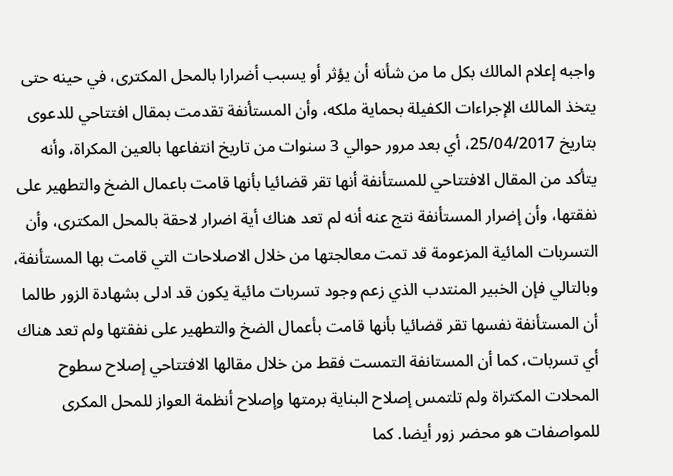واجبه إعلام المالك بكل ما من شأنه أن يؤثر أو يسبب أضرارا بالمحل المكترى، في حينه حتى يتخذ المالك الإجراءات الكفيلة بحماية ملكه، وأن المستأنفة تقدمت بمقال افتتاحي للدعوى بتاريخ 25/04/2017، أي بعد مرور حوالي 3 سنوات من تاريخ انتفاعها بالعين المكراة، وأنه يتأكد من المقال الافتتاحي للمستأنفة أنها تقر قضائيا بأنها قامت باعمال الضخ والتطهير على نفقتها، وأن إضرار المستأنفة نتج عنه أنه لم تعد هناك أية اضرار لاحقة بالمحل المكترى، وأن التسربات المائية المزعومة قد تمت معالجتها من خلال الاصلاحات التي قامت بها المستأنفة، وبالتالي فإن الخبير المنتدب الذي زعم وجود تسربات مائية يكون قد ادلى بشهادة الزور طالما أن المستأنفة نفسها تقر قضائيا بأنها قامت بأعمال الضخ والتطهير على نفقتها ولم تعد هناك أي تسربات، كما أن المستانفة التمست فقط من خلال مقالها الافتتاحي إصلاح سطوح المحلات المكتراة ولم تلتمس إصلاح البناية برمتها وإصلاح أنظمة العواز للمحل المكرى للمواصفات هو محضر زور أيضا. كما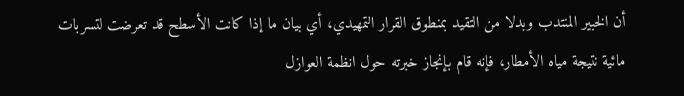أن الخبير المنتدب وبدلا من التقيد بمنطوق القرار التمهيدي، أي بيان ما إذا كانت الأسطح قد تعرضت لتسربات مائية نتيجة مياه الأمطار، فإنه قام بإنجاز خبرته حول انظمة العوازل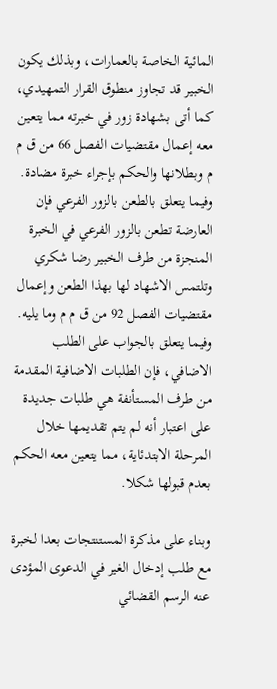المائية الخاصة بالعمارات، وبذلك يكون الخبير قد تجاوز منطوق القرار التمهيدي، كما أتى بشهادة زور في خبرته مما يتعين معه إعمال مقتضيات الفصل 66 من ق م م وبطلانها والحكم بإجراء خبرة مضادة. وفيما يتعلق بالطعن بالزور الفرعي فإن العارضة تطعن بالزور الفرعي في الخبرة المنجزة من طرف الخبير رضا شكري وتلتمس الاشهاد لها بهذا الطعن وإعمال مقتضيات الفصل 92 من ق م م وما يليه. وفيما يتعلق بالجواب على الطلب الاضافي، فإن الطلبات الاضافية المقدمة من طرف المستأنفة هي طلبات جديدة على اعتبار أنه لم يتم تقديمها خلال المرحلة الابتدئاية، مما يتعين معه الحكم بعدم قبولها شكلا.

وبناء على مذكرة المستنتجات بعدا لخبرة مع طلب إدخال الغير في الدعوى المؤدى عنه الرسم القضائي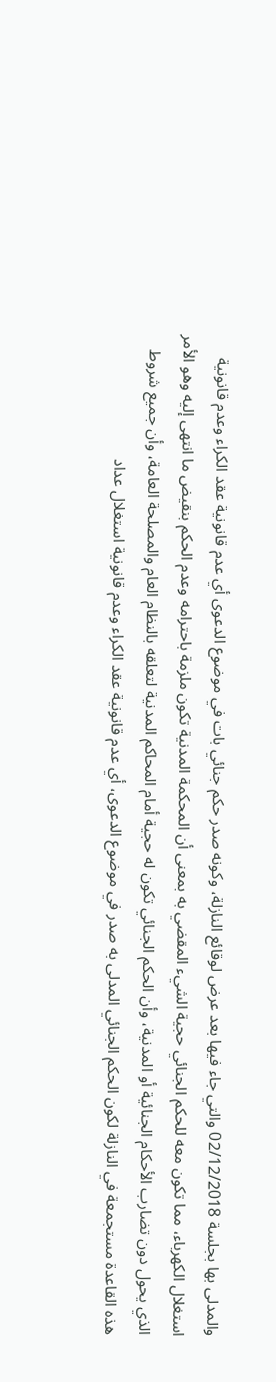والمدلى بها بجلسة 02/12/2018 والتي جاء فيها بعد عرض لوقائع النازلة، وكونه صدر حكم جنائي بات في موضوع الدعوى أي عدم قانونية عقد الكراء وعدم قانونية استغلال الكهرباء، مما تكون معه للحكم الجنائي حجية الشيء المقضي به بمعنى أن المحكمة المدنية تكون ملزمة باحترامه وعدم الحكم بنقيض ما انتهى إليه وهو الأمر الذي يحول دون تضارب الأحكام الجنائية أو المدنية، وأن الحكم الجنائي تكون له حجية أمام المحاكم المدنية لتعلقه بالنظام العام والمصلحة العامة، وأن جميع شروط هذه القاعدة مستجمعة في النازلة لكون الحكم الجنائي المدلى به صدر في موضوع الدعوى، أي عدم قانونية عقد الكراء وعدم قانونية استغلال عداد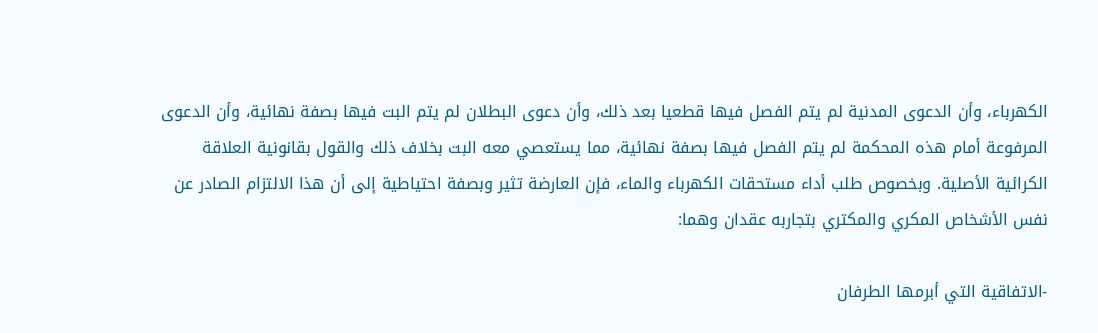الكهرباء، وأن الدعوى المدنية لم يتم الفصل فيها قطعيا بعد ذلك، وأن دعوى البطلان لم يتم البت فيها بصفة نهائية، وأن الدعوى المرفوعة أمام هذه المحكمة لم يتم الفصل فيها بصفة نهائية، مما يستعصي معه البت بخلاف ذلك والقول بقانونية العلاقة الكرائية الأصلية. وبخصوص طلب أداء مستحقات الكهرباء والماء، فإن العارضة تثير وبصفة احتياطية إلى أن هذا الالتزام الصادر عن نفس الأشخاص المكري والمكتري بتجاربه عقدان وهما:

-الاتفاقية التي أبرمها الطرفان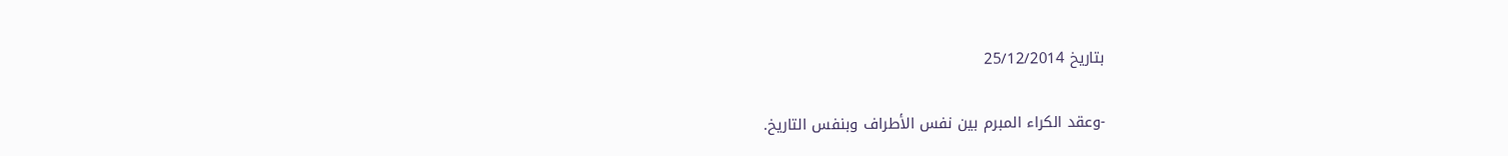بتاريخ 25/12/2014

-وعقد الكراء المبرم بين نفس الأطراف وبنفس التاريخ.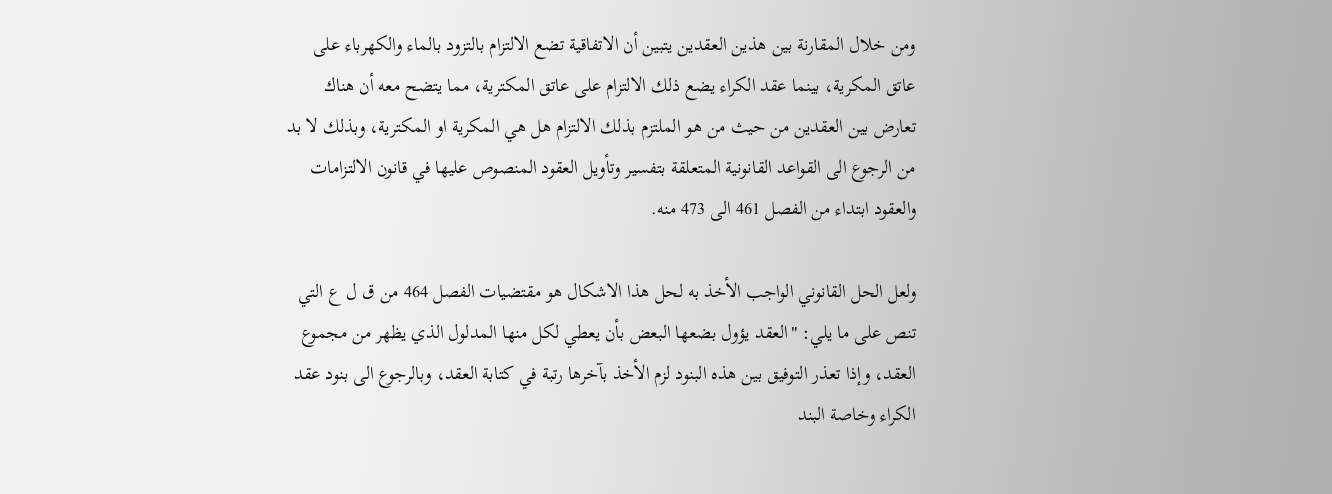ومن خلال المقارنة بين هذين العقدين يتبين أن الاتفاقية تضع الالتزام بالتزود بالماء والكهرباء على عاتق المكرية، بينما عقد الكراء يضع ذلك الالتزام على عاتق المكترية، مما يتضح معه أن هناك تعارض بين العقدين من حيث من هو الملتزم بذلك الالتزام هل هي المكرية او المكترية، وبذلك لا بد من الرجوع الى القواعد القانونية المتعلقة بتفسير وتأويل العقود المنصوص عليها في قانون الالتزامات والعقود ابتداء من الفصل 461 الى 473 منه.

ولعل الحل القانوني الواجب الأخذ به لحل هذا الاشكال هو مقتضيات الفصل 464 من ق ل ع التي تنص على ما يلي: "العقد يؤول بضعها البعض بأن يعطي لكل منها المدلول الذي يظهر من مجموع العقد، وإذا تعذر التوفيق بين هذه البنود لزم الأخذ بآخرها رتبة في كتابة العقد، وبالرجوع الى بنود عقد الكراء وخاصة البند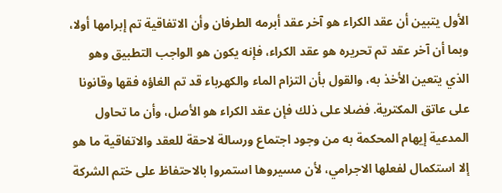الأول يتبين أن عقد الكراء هو آخر عقد أبرمه الطرفان وأن الاتفاقية تم إبرامها أولا، وبما أن آخر عقد تم تحريره هو عقد الكراء، فإنه يكون هو الواجب التطبيق وهو الذي يتعين الأخذ به، والقول بأن التزام الماء والكهرباء قد تم الغاؤه فقها وقانونا على عاتق المكترية. فضلا على ذلك فإن عقد الكراء هو الأصل، وأن ما تحاول المدعية إيهام المحكمة به من وجود اجتماع ورسالة لاحقة للعقد والاتفاقية ما هو إلا استكمال لفعلها الاجرامي، لأن مسيروها استمروا بالاحتفاظ على ختم الشركة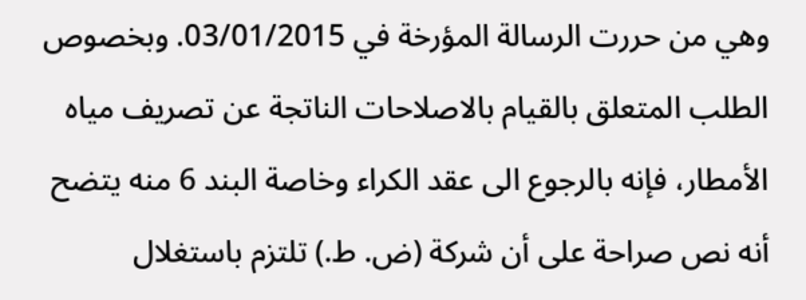وهي من حررت الرسالة المؤرخة في 03/01/2015. وبخصوص الطلب المتعلق بالقيام بالاصلاحات الناتجة عن تصريف مياه الأمطار، فإنه بالرجوع الى عقد الكراء وخاصة البند 6 منه يتضح أنه نص صراحة على أن شركة (ض. ط.) تلتزم باستغلال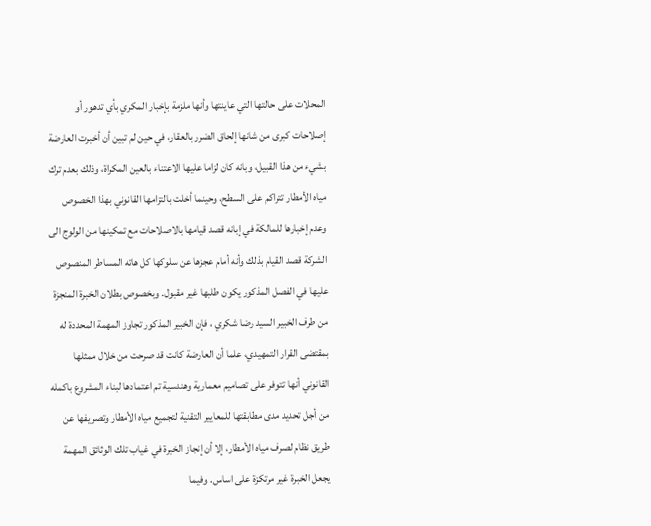المحلات على حالتها التي عاينتها وأنها ملزمة بإخبار المكري بأي تدهور أو إصلاحات كبرى من شانها إلحاق الضرر بالعقار، في حين لم تبين أن أخبرت العارضة بشيء من هذا القبيل، وبانه كان لزاما عليها الاعتناء بالعين المكراة، وذلك بعدم ترك مياه الأمطار تتراكم على السطح، وحينما أخلت بالتزامها القانوني بهذا الخصوص وعدم إخبارها للمالكة في إبانه قصد قيامها بالاصلاحات مع تمكينها من الولوج الى الشركة قصد القيام بذلك وأنه أمام عجزها عن سلوكها كل هاته المساطر المنصوص عليها في الفصل المذكور يكون طلبها غير مقبول. وبخصوص بطلان الخبرة المنجزة من طرف الخبير السيد رضا شكري ، فإن الخبير المذكور تجاوز المهمة المحددة له بمقتضى القرار التمهيدي، علما أن العارضة كانت قد صرحت من خلال ممثلها القانوني أنها تتوفر على تصاميم معمارية وهندسية تم اعتمادها لبناء المشروع باكمله من أجل تحديد مدى مطابقتها للمعايير التقنية لتجميع مياه الأمطار وتصريفها عن طريق نظام لصرف مياه الأمطار، إلا أن إنجاز الخبرة في غياب تلك الوثائق المهمة يجعل الخبرة غير مرتكزة على اساس. وفيما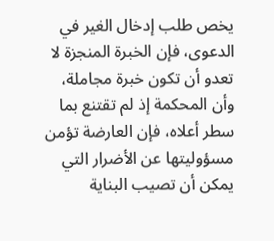يخص طلب إدخال الغير في الدعوى، فإن الخبرة المنجزة لا تعدو أن تكون خبرة مجاملة، وأن المحكمة إذ لم تقتنع بما سطر أعلاه، فإن العارضة تؤمن مسؤوليتها عن الأضرار التي يمكن أن تصيب البناية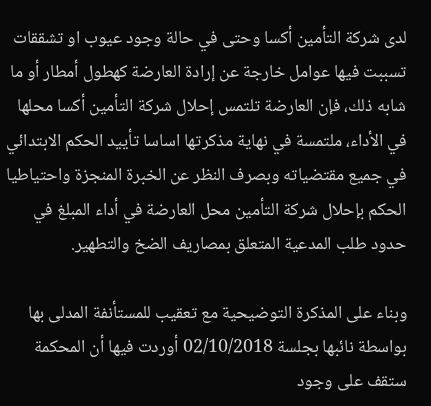لدى شركة التأمين أكسا وحتى في حالة وجود عيوب او تشققات تسببت فيها عوامل خارجة عن إرادة العارضة كهطول أمطار أو ما شابه ذلك، فإن العارضة تلتمس إحلال شركة التأمين أكسا محلها في الأداء، ملتمسة في نهاية مذكرتها اساسا تأييد الحكم الابتدائي في جميع مقتضياته وبصرف النظر عن الخبرة المنجزة واحتياطيا الحكم بإحلال شركة التأمين محل العارضة في أداء المبلغ في حدود طلب المدعية المتعلق بمصاريف الضخ والتطهير.

وبناء على المذكرة التوضيحية مع تعقيب للمستأنفة المدلى بها بواسطة نائبها بجلسة 02/10/2018 أوردت فيها أن المحكمة ستقف على وجود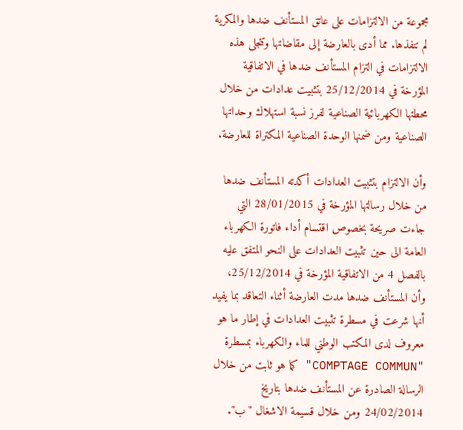مجموعة من الالتزامات على عاتق المستأنف ضدها والمكرية لم تنفذها. مما أدى بالعارضة إلى مقاضاتها وتتجلى هذه الالتزامات في التزام المستأنف ضدها في الاتفاقية المؤرخة في 25/12/2014 بتثبيت عدادات من خلال محطتها الكهربائية الصناعية لفرز نسبة استهلاك وحداتها الصناعية ومن ضمنها الوحدة الصناعية المكتراة للعارضة.

وأن الالتزام بتثبيت العدادات أكدته المستأنف ضدها من خلال رسالتها المؤرخة في 28/01/2015 التي جاءت صريحة بخصوص اقتسام أداء فاتورة الكهرباء العامة الى حين تثبيت العدادات على النحو المتفق عليه بالفصل 4 من الاتفاقية المؤرخة في 25/12/2014، وأن المستأنف ضدها مدت العارضة أثناء التعاقد بما يفيد أنها شرعت في مسطرة تثبيت العدادات في إطار ما هو معروف لدى المكتب الوطني للماء والكهرباء بمسطرة "COMPTAGE COMMUN" كما هو ثابت من خلال الرسالة الصادرة عن المستأنف ضدها بتاريخ 24/02/2014 ومن خلال قسيمة الاشغال "ب".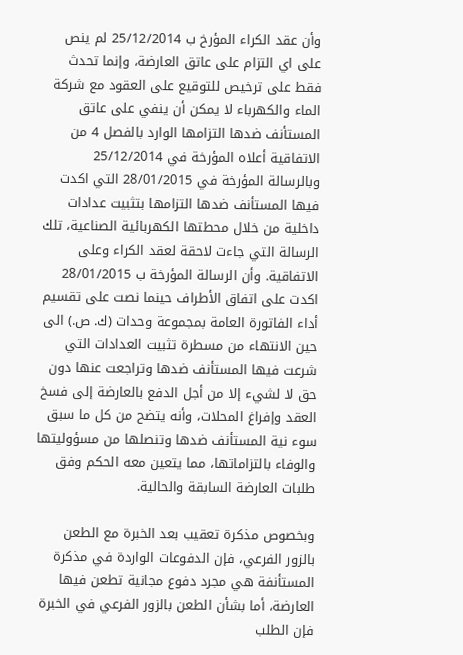وأن عقد الكراء المؤرخ ب 25/12/2014 لم ينص على اي التزام على عاتق العارضة، وإنما تحدث فقط على ترخيص للتوقيع على العقود مع شركة الماء والكهرباء لا يمكن أن ينفي على عاتق المستأنف ضدها التزامها الوارد بالفصل 4 من الاتفاقية أعلاه المؤرخة في 25/12/2014 وبالرسالة المؤرخة في 28/01/2015 التي اكدت فيها المستأنف ضدها التزامها بتثبيت عدادات داخلية من خلال محطتها الكهربائية الصناعية، تلك الرسالة التي جاءت لاحقة لعقد الكراء وعلى الاتفاقية. وأن الرسالة المؤرخة ب 28/01/2015 اكدت على اتفاق الأطراف حينما نصت على تقسيم أداء الفاتورة العامة بمجموعة وحدات (ك. ص.) الى حين الانتهاء من مسطرة تثبيت العدادات التي شرعت فيها المستأنف ضدها وتراجعت عنها دون حق لا لشيء إلا من أجل الدفع بالعارضة إلى فسخ العقد وإفراغ المحلات، وأنه يتضح من كل ما سبق سوء نية المستأنف ضدها وتنصلها من مسؤوليتها والوفاء بالتزاماتها، مما يتعين معه الحكم وفق طلبات العارضة السابقة والحالية.

وبخصوص مذكرة تعقيب بعد الخبرة مع الطعن بالزور الفرعي، فإن الدفوعات الواردة في مذكرة المستأنفة هي مجرد دفوع مجانية تطعن فيها العارضة، أما بشأن الطعن بالزور الفرعي في الخبرة فإن الطلب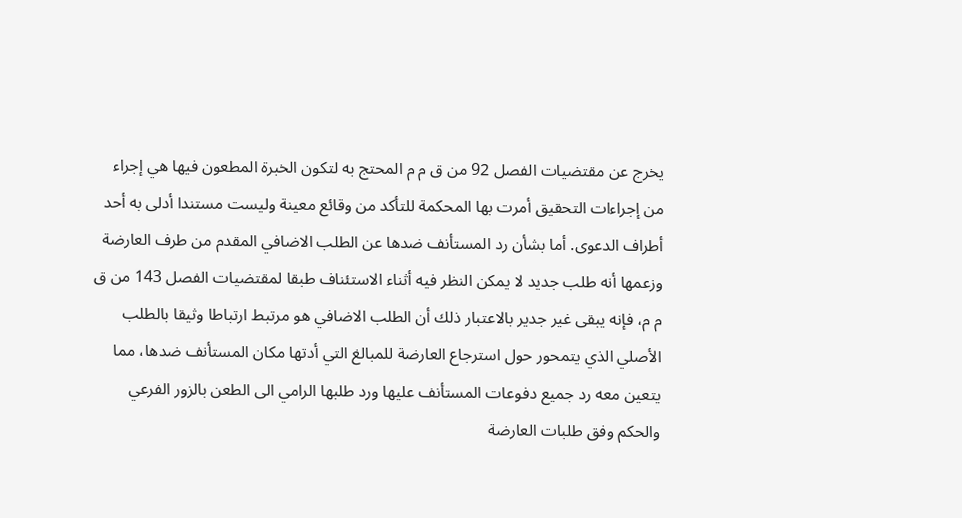يخرج عن مقتضيات الفصل 92 من ق م م المحتج به لتكون الخبرة المطعون فيها هي إجراء من إجراءات التحقيق أمرت بها المحكمة للتأكد من وقائع معينة وليست مستندا أدلى به أحد أطراف الدعوى. أما بشأن رد المستأنف ضدها عن الطلب الاضافي المقدم من طرف العارضة وزعمها أنه طلب جديد لا يمكن النظر فيه أثناء الاستئناف طبقا لمقتضيات الفصل 143 من ق م م، فإنه يبقى غير جدير بالاعتبار ذلك أن الطلب الاضافي هو مرتبط ارتباطا وثيقا بالطلب الأصلي الذي يتمحور حول استرجاع العارضة للمبالغ التي أدتها مكان المستأنف ضدها، مما يتعين معه رد جميع دفوعات المستأنف عليها ورد طلبها الرامي الى الطعن بالزور الفرعي والحكم وفق طلبات العارضة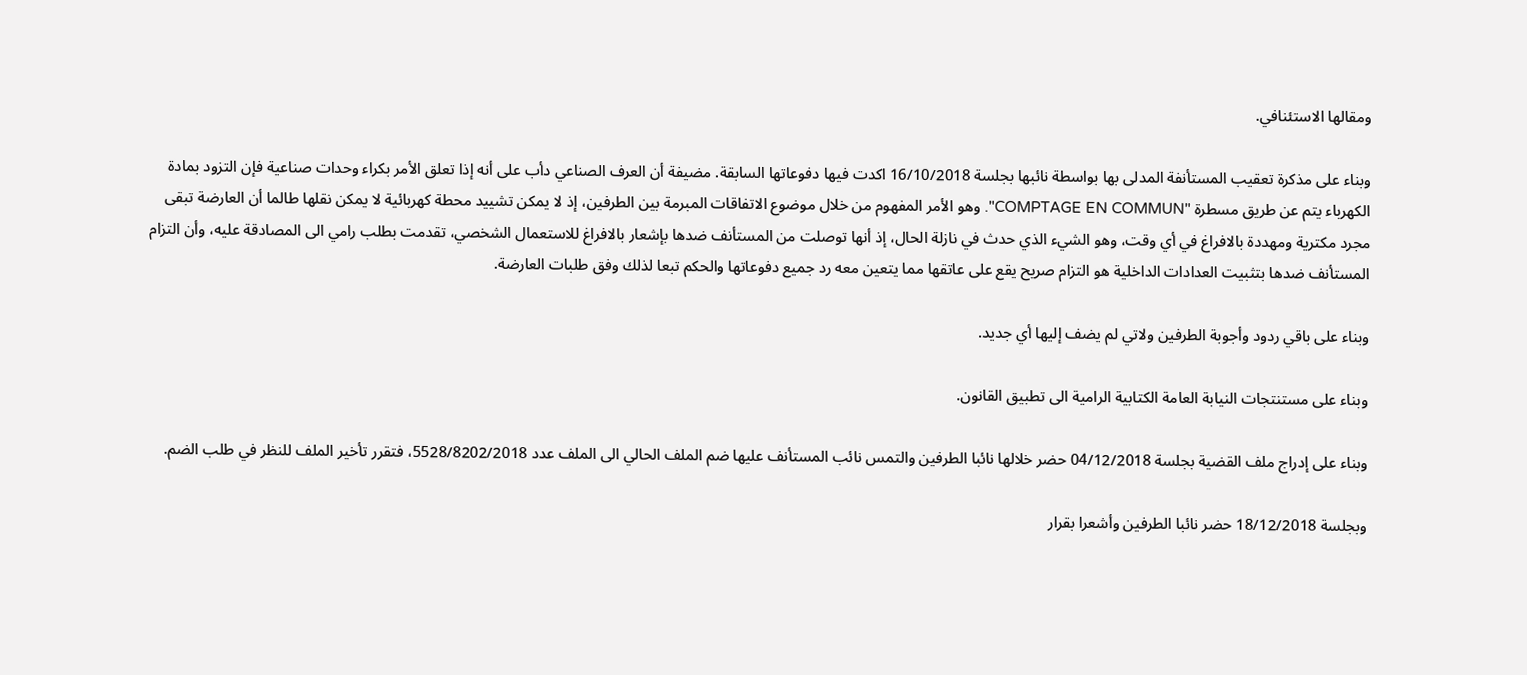ومقالها الاستئنافي.

وبناء على مذكرة تعقيب المستأنفة المدلى بها بواسطة نائبها بجلسة 16/10/2018 اكدت فيها دفوعاتها السابقة. مضيفة أن العرف الصناعي دأب على أنه إذا تعلق الأمر بكراء وحدات صناعية فإن التزود بمادة الكهرباء يتم عن طريق مسطرة "COMPTAGE EN COMMUN". وهو الأمر المفهوم من خلال موضوع الاتفاقات المبرمة بين الطرفين، إذ لا يمكن تشييد محطة كهربائية لا يمكن نقلها طالما أن العارضة تبقى مجرد مكترية ومهددة بالافراغ في أي وقت، وهو الشيء الذي حدث في نازلة الحال، إذ أنها توصلت من المستأنف ضدها بإشعار بالافراغ للاستعمال الشخصي، تقدمت بطلب رامي الى المصادقة عليه، وأن التزام المستأنف ضدها بتثبيت العدادات الداخلية هو التزام صريح يقع على عاتقها مما يتعين معه رد جميع دفوعاتها والحكم تبعا لذلك وفق طلبات العارضة.

وبناء على باقي ردود وأجوبة الطرفين ولاتي لم يضف إليها أي جديد.

وبناء على مستنتجات النيابة العامة الكتابية الرامية الى تطبيق القانون.

وبناء على إدراج ملف القضية بجلسة 04/12/2018 حضر خلالها نائبا الطرفين والتمس نائب المستأنف عليها ضم الملف الحالي الى الملف عدد 5528/8202/2018، فتقرر تأخير الملف للنظر في طلب الضم.

وبجلسة 18/12/2018 حضر نائبا الطرفين وأشعرا بقرار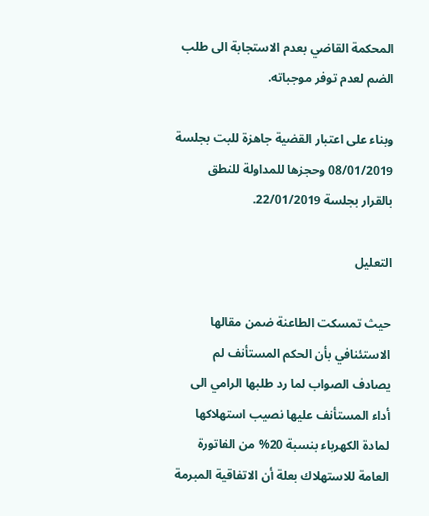المحكمة القاضي بعدم الاستجابة الى طلب الضم لعدم توفر موجباته.

وبناء على اعتبار القضية جاهزة للبت بجلسة 08/01/2019 وحجزها للمداولة للنطق بالقرار بجلسة 22/01/2019.

التعليل

حيث تمسكت الطاعنة ضمن مقالها الاستئنافي بأن الحكم المستأنف لم يصادف الصواب لما رد طلبها الرامي الى أداء المستأنف عليها نصيب استهلاكها لمادة الكهرباء بنسبة 20% من الفاتورة العامة للاستهلاك بعلة أن الاتفاقية المبرمة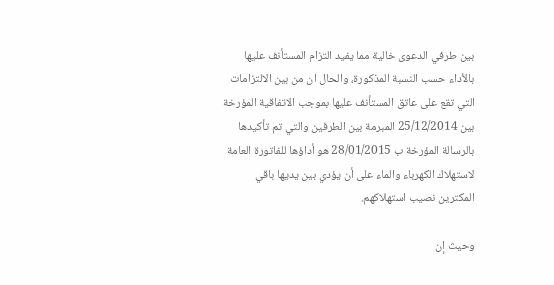بين طرفي الدعوى خالية مما يفيد التزام المستأنف عليها بالأداء حسب النسبة المذكورة، والحال ان من بين الالتزامات التي تقع على عاتق المستأنف عليها بموجب الاتفاقية المؤرخة بين 25/12/2014 المبرمة بين الطرفين والتي تم تأكيدها بالرسالة المؤرخة ب 28/01/2015 هو أداؤها للفاتورة العامة لاستهلاك الكهرباء والماء على أن يؤدي بين يديها باقي المكترين نصيب استهلاكهم.

وحيث إن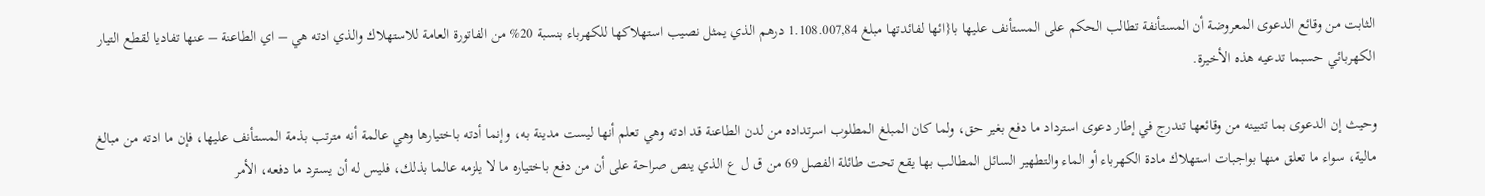الثابت من وقائع الدعوى المعروضة أن المستأنفة تطالب الحكم على المستأنف عليها با{ائها لفائدتها مبلغ 1.108.007,84 درهم الذي يمثل نصيب استهلاكها للكهرباء بنسبة 20% من الفاتورة العامة للاستهلاك والذي ادته هي – اي الطاعنة – عنها تفاديا لقطع التيار الكهربائي حسبما تدعيه هذه الأخيرة.

وحيث إن الدعوى بما تتبينه من وقائعها تندرج في إطار دعوى استرداد ما دفع بغير حق، ولما كان المبلغ المطلوب اسرتداده من لدن الطاعنة قد ادته وهي تعلم أنها ليست مدينة به، وإنما أدته باختيارها وهي عالمة أنه مترتب بذمة المستأنف عليها، فإن ما ادته من مبالغ مالية، سواء ما تعلق منها بواجبات استهلاك مادة الكهرباء أو الماء والتطهير السائل المطالب بها يقع تحت طائلة الفصل 69 من ق ل ع الذي ينص صراحة على أن من دفع باختياره ما لا يلزمه عالما بذلك، فليس له أن يسترد ما دفعه، الأمر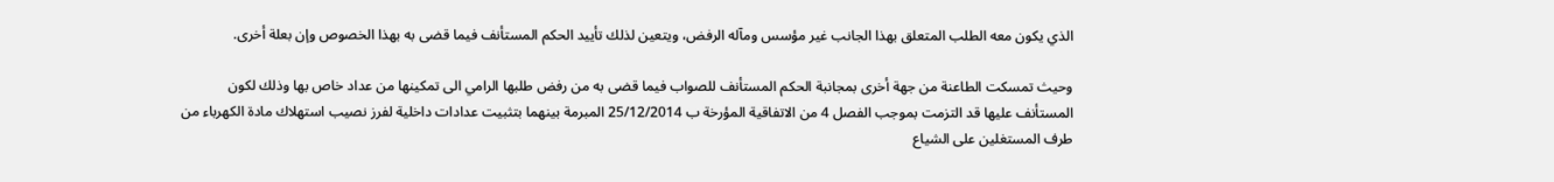الذي يكون معه الطلب المتعلق بهذا الجانب غير مؤسس ومآله الرفض، ويتعين لذلك تأييد الحكم المستأنف فيما قضى به بهذا الخصوص وإن بعلة أخرى.

وحيث تمسكت الطاعنة من جهة أخرى بمجانبة الحكم المستأنف للصواب فيما قضى به من رفض طلبها الرامي الى تمكينها من عداد خاص بها وذلك لكون المستأنف عليها قد التزمت بموجب الفصل 4 من الاتفاقية المؤرخة ب 25/12/2014 المبرمة بينهما بتثبيت عدادات داخلية لفرز نصيب استهلاك مادة الكهرباء من طرف المستغلين على الشياع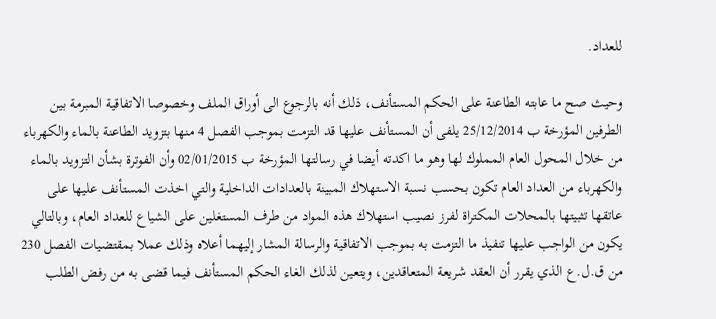للعداد.

وحيث صح ما عابته الطاعنة على الحكم المستأنف، ذلك أنه بالرجوع الى أوراق الملف وخصوصا الاتفاقية المبرمة بين الطرفين المؤرخة ب 25/12/2014 يلفى أن المستأنف عليها قد التزمت بموجب الفصل 4 منها بتزويد الطاعنة بالماء والكهرباء من خلال المحول العام المملوك لها وهو ما اكدته أيضا في رسالتها المؤرخة ب 02/01/2015 وأن الفوترة بشأن التزويد بالماء والكهرباء من العداد العام تكون بحسب نسبة الاستهلاك المبينة بالعدادات الداخلية والتي اخذت المستأنف عليها على عاتقها تثبيتها بالمحلات المكتراة لفرز نصيب استهلاك هذه المواد من طرف المستغلين على الشياع للعداد العام، وبالتالي يكون من الواجب عليها تنفيذ ما التزمت به بموجب الاتفاقية والرسالة المشار إليهما أعلاه وذلك عملا بمقتضيات الفصل 230 من ق.ل.ع الذي يقرر أن العقد شريعة المتعاقدين، ويتعين لذلك الغاء الحكم المستأنف فيما قضى به من رفض الطلب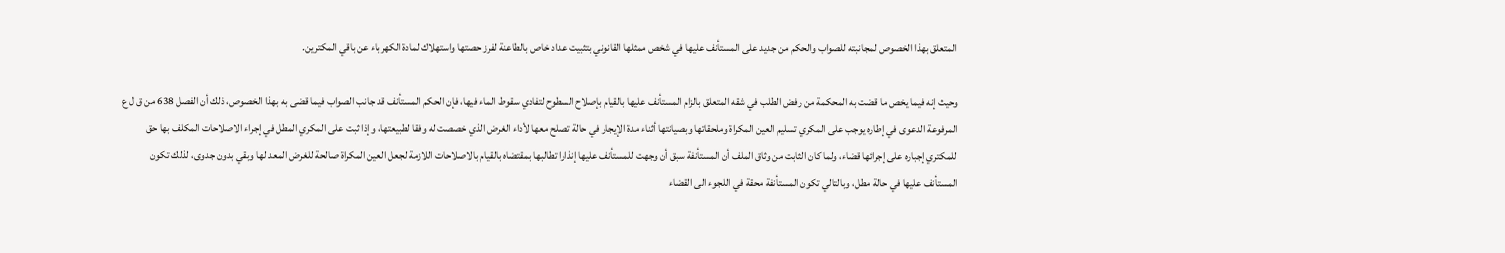المتعلق بهذا الخصوص لمجانبته للصواب والحكم من جديد على المستأنف عليها في شخص ممثلها القانوني بتثبيت عداد خاص بالطاعنة لفرز حصتها واستهلاك لمادة الكهرباء عن باقي المكترين.

وحيث إنه فيما يخص ما قضت به المحكمة من رفض الطلب في شقه المتعلق بالزام المستأنف عليها بالقيام بإصلاح السطوح لتفادي سقوط الماء فيها، فإن الحكم المستأنف قد جانب الصواب فيما قضى به بهذا الخصوص، ذلك أن الفصل 638 من ق ل ع المرفوعة الدعوى في إطاره يوجب على المكري تسليم العين المكراة وملحقاتها وبصيانتها أثناء مدة الإيجار في حالة تصلح معها لأداء الغرض الذي خصصت له وفقا لطبيعتها، وإذا ثبت على المكري المطل في إجراء الاصلاحات المكلف بها حق للمكتري إجباره على إجرائها قضاء، ولما كان الثابت من وثاق الملف أن المستأنفة سبق أن وجهت للمستأنف عليها إنذارا تطالبها بمقتضاه بالقيام بالاصلاحات اللازمة لجعل العين المكراة صالحة للغرض المعد لها وبقي بدون جدوى، لذلك تكون المستأنف عليها في حالة مطل، وبالتالي تكون المستأنفة محقة في اللجوء الى القضاء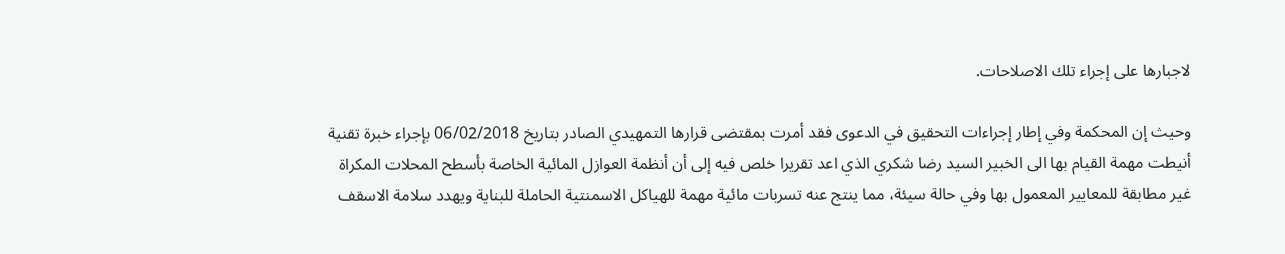لاجبارها على إجراء تلك الاصلاحات.

وحيث إن المحكمة وفي إطار إجراءات التحقيق في الدعوى فقد أمرت بمقتضى قرارها التمهيدي الصادر بتاريخ 06/02/2018 بإجراء خبرة تقنية أنيطت مهمة القيام بها الى الخبير السيد رضا شكري الذي اعد تقريرا خلص فيه إلى أن أنظمة العوازل المائية الخاصة بأسطح المحلات المكراة غير مطابقة للمعايير المعمول بها وفي حالة سيئة، مما ينتج عنه تسربات مائية مهمة للهياكل الاسمنتية الحاملة للبناية ويهدد سلامة الاسقف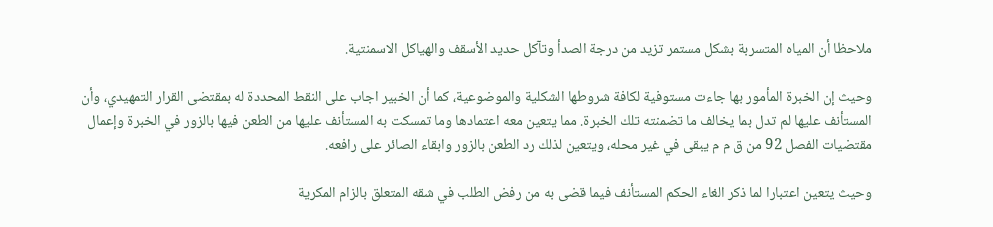ملاحظا أن المياه المتسربة بشكل مستمر تزيد من درجة الصدأ وتآكل حديد الأسقف والهياكل الاسمنتية.

وحيث إن الخبرة المأمور بها جاءت مستوفية لكافة شروطها الشكلية والموضوعية، كما أن الخبير اجاب على النقط المحددة له بمقتضى القرار التمهيدي، وأن المستأنف عليها لم تدل بما يخالف ما تضمنته تلك الخبرة. مما يتعين معه اعتمادها وما تمسكت به المستأنف عليها من الطعن فيها بالزور في الخبرة وإعمال مقتضيات الفصل 92 من ق م م يبقى في غير محله، ويتعين لذلك رد الطعن بالزور وابقاء الصائر على رافعه.

وحيث يتعين اعتبارا لما ذكر الغاء الحكم المستأنف فيما قضى به من رفض الطلب في شقه المتعلق بالزام المكرية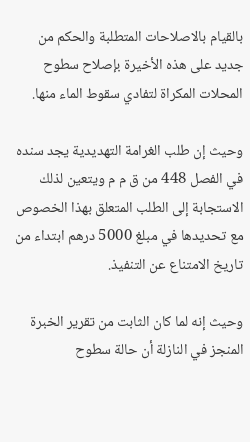بالقيام بالاصلاحات المتطلبة والحكم من جديد على هذه الأخيرة بإصلاح سطوح المحلات المكراة لتفادي سقوط الماء منها.

وحيث إن طلب الغرامة التهديدية يجد سنده في الفصل 448 من ق م م ويتعين لذلك الاستجابة إلى الطلب المتعلق بهذا الخصوص مع تحديدها في مبلغ 5000 درهم ابتداء من تاريخ الامتناع عن التنفيذ.

وحيث إنه لما كان الثابت من تقرير الخبرة المنجز في النازلة أن حالة سطوح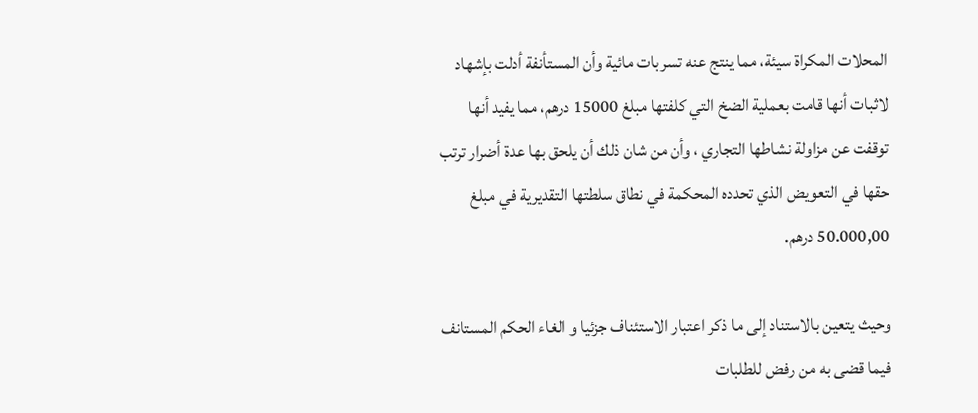المحلات المكراة سيئة، مما ينتج عنه تسربات مائية وأن المستأنفة أدلت بإشهاد لاثبات أنها قامت بعملية الضخ التي كلفتها مبلغ 15000 درهم، مما يفيد أنها توقفت عن مزاولة نشاطها التجاري ، وأن من شان ذلك أن يلحق بها عدة أضرار ترتب حقها في التعويض الذي تحدده المحكمة في نطاق سلطتها التقديرية في مبلغ 50.000,00 درهم.

وحيث يتعين بالاستناد إلى ما ذكر اعتبار الاستئناف جزئيا و الغاء الحكم المستانف فيما قضى به من رفض للطلبات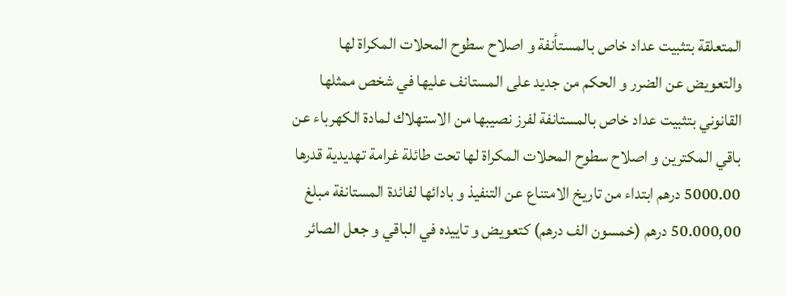المتعلقة بتثبيت عداد خاص بالمستأنفة و اصلاح سطوح المحلات المكراة لها والتعويض عن الضرر و الحكم من جديد على المستانف عليها في شخص ممثلها القانوني بتثبيت عداد خاص بالمستانفة لفرز نصيبها من الاستهلاك لمادة الكهرباء عن باقي المكترين و اصلاح سطوح المحلات المكراة لها تحت طائلة غرامة تهديدية قدرها 5000.00 درهم ابتداء من تاريخ الامتناع عن التنفيذ و بادائها لفائدة المستانفة مبلغ 50.000,00 درهم (خمسون الف درهم) كتعويض و تاييده في الباقي و جعل الصائر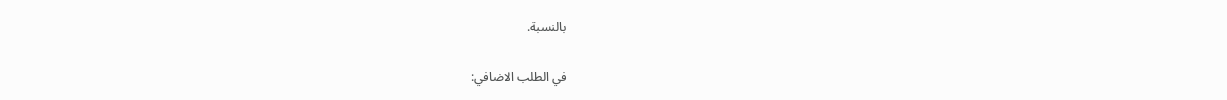بالنسبة.

في الطلب الاضافي: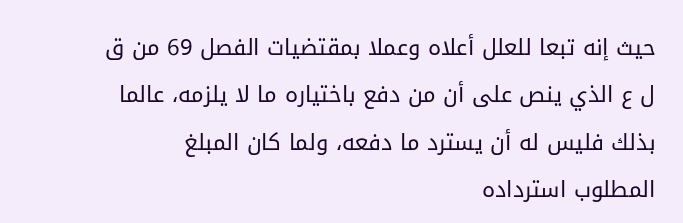حيث إنه تبعا للعلل أعلاه وعملا بمقتضيات الفصل 69 من ق ل ع الذي ينص على أن من دفع باختياره ما لا يلزمه، عالما بذلك فليس له أن يسترد ما دفعه، ولما كان المبلغ المطلوب استرداده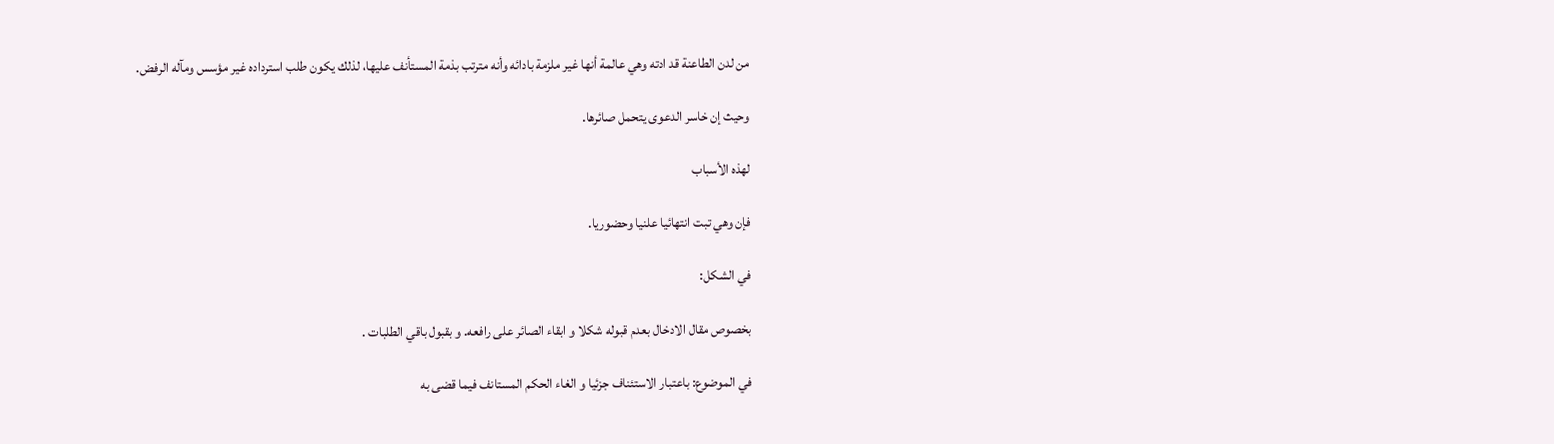من لدن الطاعنة قد ادته وهي عالمة أنها غير ملزمة بادائه وأنه مترتب بذمة المستأنف عليها، لذلك يكون طلب استرداده غير مؤسس ومآله الرفض.

وحيث إن خاسر الدعوى يتحمل صائرها.

لهذه الأسباب

فإن وهي تبت انتهائيا علنيا وحضوريا.

في الشكل:

بخصوص مقال الادخال بعدم قبوله شكلا و ابقاء الصائر على رافعه. و بقبول باقي الطلبات .

في الموضوع: باعتبار الاستئناف جزئيا و الغاء الحكم المستانف فيما قضى به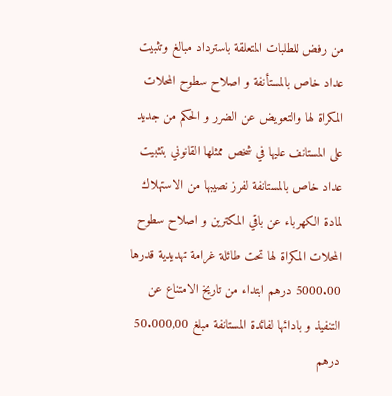من رفض للطلبات المتعلقة باسترداد مبالغ وتثبيت عداد خاص بالمستأنفة و اصلاح سطوح المحلات المكراة لها والتعويض عن الضرر و الحكم من جديد على المستانف عليها في شخص ممثلها القانوني بتثبيت عداد خاص بالمستانفة لفرز نصيبها من الاستهلاك لمادة الكهرباء عن باقي المكترين و اصلاح سطوح المحلات المكراة لها تحت طائلة غرامة تهديدية قدرها 5000.00 درهم ابتداء من تاريخ الامتناع عن التنفيذ و بادائها لفائدة المستانفة مبلغ 50.000,00 درهم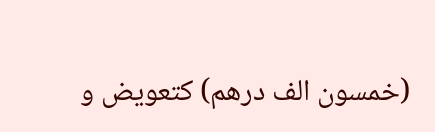(خمسون الف درهم) كتعويض و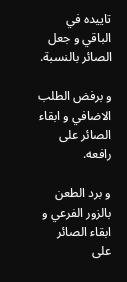تاييده في الباقي و جعل الصائر بالنسبة.

و برفض الطلب الاضافي و ابقاء الصائر على رافعه.

و برد الطعن بالزور الفرعي و ابقاء الصائر على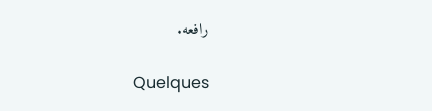رافعه.

Quelques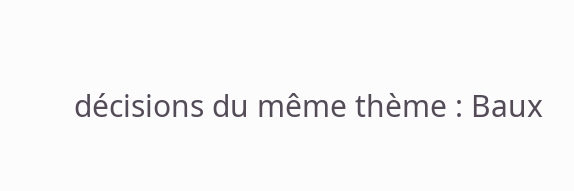décisions du même thème : Baux